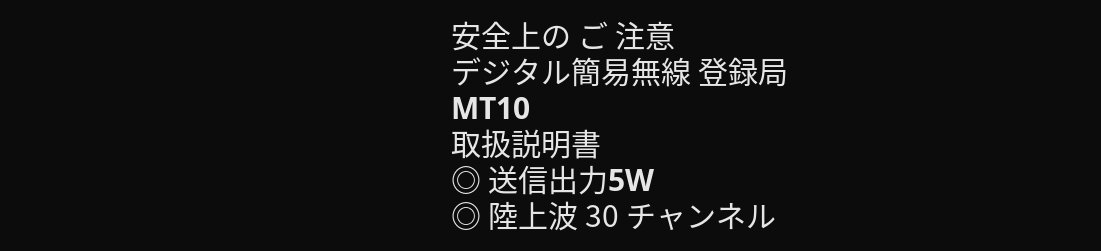安全上の ご 注意
デジタル簡易無線 登録局
MT10
取扱説明書
◎ 送信出力5W
◎ 陸上波 30 チャンネル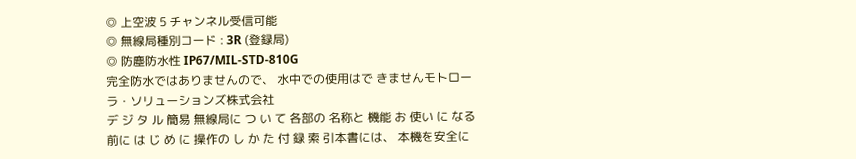◎ 上空波 5 チャンネル受信可能
◎ 無線局種別コード : 3R (登録局)
◎ 防塵防水性 IP67/MIL-STD-810G
完全防水ではありませんので、 水中での使用はで きませんモトローラ・ソリューションズ株式会社
デ ジ タ ル 簡易 無線局に つ い て 各部の 名称と 機能 お 使い に なる前に は じ め に 操作の し か た 付 録 索 引本書には、 本機を安全に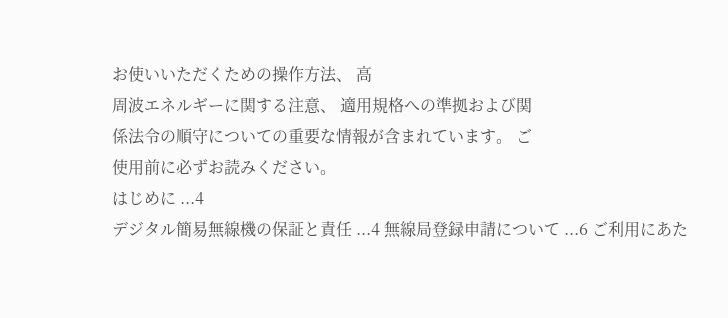お使いいただくための操作方法、 高
周波エネルギーに関する注意、 適用規格への準拠および関
係法令の順守についての重要な情報が含まれています。 ご
使用前に必ずお読みください。
はじめに ...4
デジタル簡易無線機の保証と責任 ...4 無線局登録申請について ...6 ご利用にあた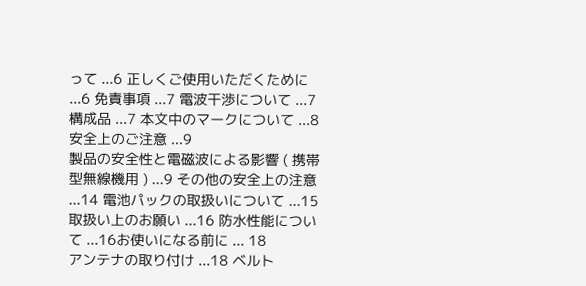って ...6 正しくご使用いただくために ...6 免責事項 ...7 電波干渉について ...7 構成品 ...7 本文中のマークについて ...8安全上のご注意 ...9
製品の安全性と電磁波による影響 ( 携帯型無線機用 ) ...9 その他の安全上の注意 ...14 電池パックの取扱いについて ...15 取扱い上のお願い ...16 防水性能について ...16お使いになる前に ... 18
アンテナの取り付け ...18 ベルト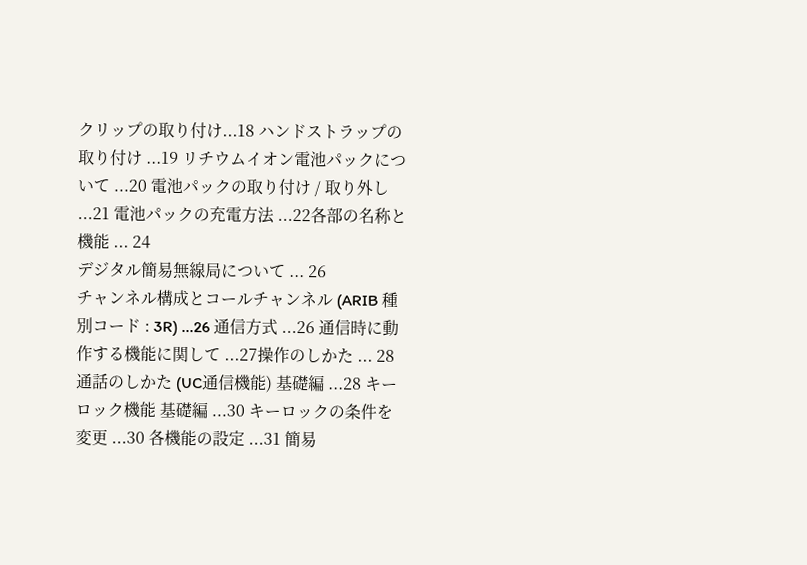クリップの取り付け...18 ハンドストラップの取り付け ...19 リチウムイオン電池パックについて ...20 電池パックの取り付け / 取り外し ...21 電池パックの充電方法 ...22各部の名称と機能 ... 24
デジタル簡易無線局について ... 26
チャンネル構成とコールチャンネル (ARIB 種別コード : 3R) ...26 通信方式 ...26 通信時に動作する機能に関して ...27操作のしかた ... 28
通話のしかた (UC通信機能) 基礎編 ...28 キーロック機能 基礎編 ...30 キーロックの条件を変更 ...30 各機能の設定 ...31 簡易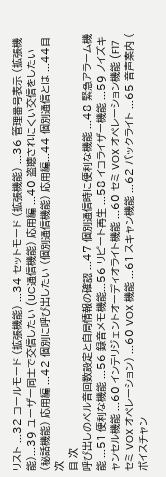リスト ...32 コールモード (拡張機能) ...34 セットモード (拡張機能) ...36 管理番号表示 (拡張機能)...39 ユーザー同士で交信したい (UC通信機能) 応用編 ...40 盗聴されにくい交信をしたい (秘話機能) 応用編 ...42 個別に呼び出したい (個別通信機能) 応用編...44 個別通信とは ...44目 次
目 次
呼び出しのベル音回数設定と自局情報の確認 ...47 個別通信時に便利な機能 ...48 緊急アラーム機能 ...51 便利な機能 ...56 録音メモ機能...56 リピート再生 ...58 イコライザー機能 ...59 ノイズキャンセル機能 ...60 インテリジェントオーディオライト機能 ...60 セミ VOX オペレーション機能 (F17 セミ VOX オペレーション) ...60 VOX 機能 ...61 スキャン機能 ...62 バックライト ...65 音声案内 ( ボイスチャン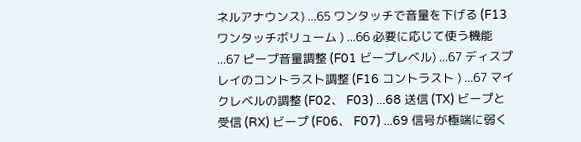ネルアナウンス) ...65 ワンタッチで音量を下げる (F13 ワンタッチボリューム ) ...66 必要に応じて使う機能 ...67 ピープ音量調整 (F01 ビープレベル) ...67 ディスプレイのコントラスト調整 (F16 コントラスト ) ...67 マイクレベルの調整 (F02、 F03) ...68 送信 (TX) ビープと受信 (RX) ビープ (F06、 F07) ...69 信号が極端に弱く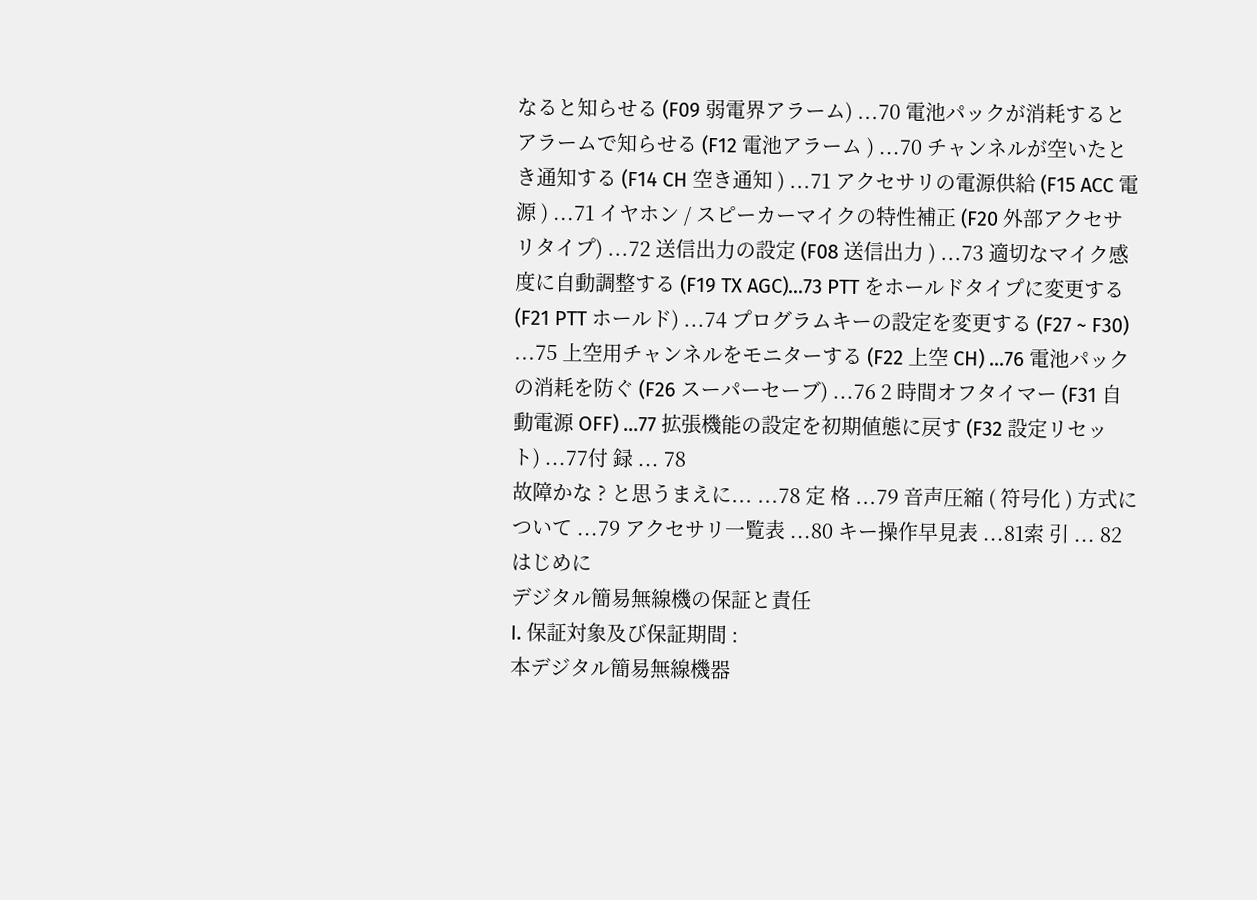なると知らせる (F09 弱電界アラーム) ...70 電池パックが消耗するとアラームで知らせる (F12 電池アラーム ) ...70 チャンネルが空いたとき通知する (F14 CH 空き通知 ) ...71 アクセサリの電源供給 (F15 ACC 電源 ) ...71 イヤホン / スピーカーマイクの特性補正 (F20 外部アクセサリタイプ) ...72 送信出力の設定 (F08 送信出力 ) ...73 適切なマイク感度に自動調整する (F19 TX AGC)...73 PTT をホールドタイプに変更する (F21 PTT ホールド) ...74 プログラムキーの設定を変更する (F27 ~ F30) ...75 上空用チャンネルをモニターする (F22 上空 CH) ...76 電池パックの消耗を防ぐ (F26 スーパーセーブ) ...76 2 時間オフタイマー (F31 自動電源 OFF) ...77 拡張機能の設定を初期値態に戻す (F32 設定リセット) ...77付 録 ... 78
故障かな ? と思うまえに... ...78 定 格 ...79 音声圧縮 ( 符号化 ) 方式について ...79 アクセサリ一覧表 ...80 キー操作早見表 ...81索 引 ... 82
はじめに
デジタル簡易無線機の保証と責任
I. 保証対象及び保証期間 :
本デジタル簡易無線機器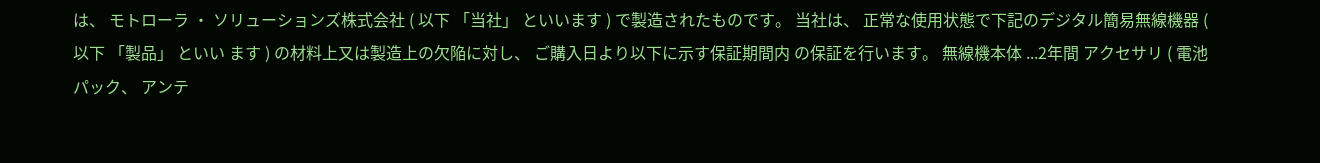は、 モトローラ ・ ソリューションズ株式会社 ( 以下 「当社」 といいます ) で製造されたものです。 当社は、 正常な使用状態で下記のデジタル簡易無線機器 ( 以下 「製品」 といい ます ) の材料上又は製造上の欠陥に対し、 ご購入日より以下に示す保証期間内 の保証を行います。 無線機本体 ...2年間 アクセサリ ( 電池パック、 アンテ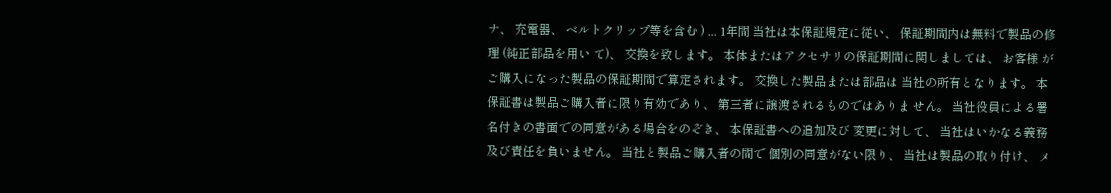ナ、 充電器、 ベルトクリップ等を含む ) ... 1年間 当社は本保証規定に従い、 保証期間内は無料で製品の修理 (純正部品を用い て)、 交換を致します。 本体またはアクセサリの保証期間に関しましては、 お客様 がご購入になった製品の保証期間で算定されます。 交換した製品または部品は 当社の所有となります。 本保証書は製品ご購入者に限り有効であり、 第三者に譲渡されるものではありま せん。 当社役員による署名付きの書面での同意がある場合をのぞき、 本保証書への追加及び 変更に対して、 当社はいかなる義務及び責任を負いません。 当社と製品ご購入者の間で 個別の同意がない限り、 当社は製品の取り付け、 メ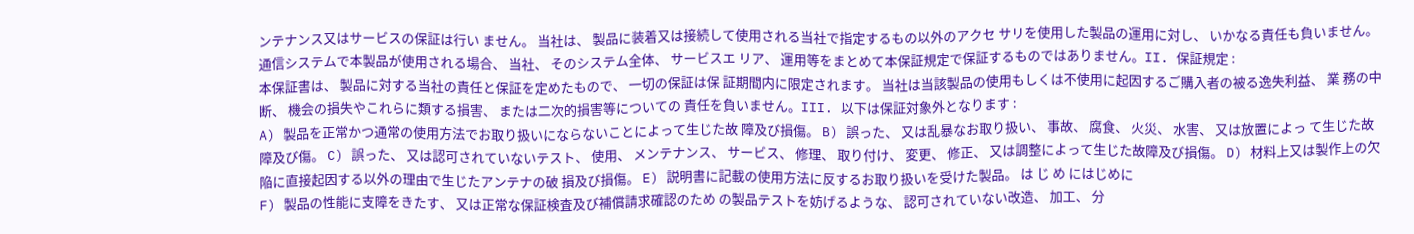ンテナンス又はサービスの保証は行い ません。 当社は、 製品に装着又は接続して使用される当社で指定するもの以外のアクセ サリを使用した製品の運用に対し、 いかなる責任も負いません。 通信システムで本製品が使用される場合、 当社、 そのシステム全体、 サービスエ リア、 運用等をまとめて本保証規定で保証するものではありません。II. 保証規定 :
本保証書は、 製品に対する当社の責任と保証を定めたもので、 一切の保証は保 証期間内に限定されます。 当社は当該製品の使用もしくは不使用に起因するご購入者の被る逸失利益、 業 務の中断、 機会の損失やこれらに類する損害、 または二次的損害等についての 責任を負いません。III. 以下は保証対象外となります :
A) 製品を正常かつ通常の使用方法でお取り扱いにならないことによって生じた故 障及び損傷。 B) 誤った、 又は乱暴なお取り扱い、 事故、 腐食、 火災、 水害、 又は放置によっ て生じた故障及び傷。 C) 誤った、 又は認可されていないテスト、 使用、 メンテナンス、 サービス、 修理、 取り付け、 変更、 修正、 又は調整によって生じた故障及び損傷。 D) 材料上又は製作上の欠陥に直接起因する以外の理由で生じたアンテナの破 損及び損傷。 E) 説明書に記載の使用方法に反するお取り扱いを受けた製品。 は じ め にはじめに
F) 製品の性能に支障をきたす、 又は正常な保証検査及び補償請求確認のため の製品テストを妨げるような、 認可されていない改造、 加工、 分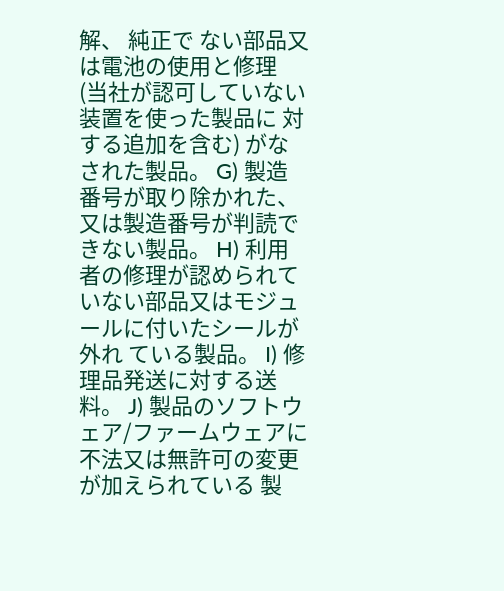解、 純正で ない部品又は電池の使用と修理 (当社が認可していない装置を使った製品に 対する追加を含む) がなされた製品。 G) 製造番号が取り除かれた、 又は製造番号が判読できない製品。 H) 利用者の修理が認められていない部品又はモジュールに付いたシールが外れ ている製品。 I) 修理品発送に対する送料。 J) 製品のソフトウェア/ファームウェアに不法又は無許可の変更が加えられている 製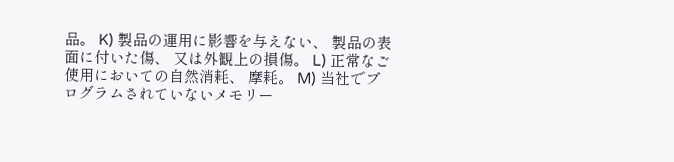品。 K) 製品の運用に影響を与えない、 製品の表面に付いた傷、 又は外観上の損傷。 L) 正常なご使用においての自然消耗、 摩耗。 M) 当社でプログラムされていないメモリー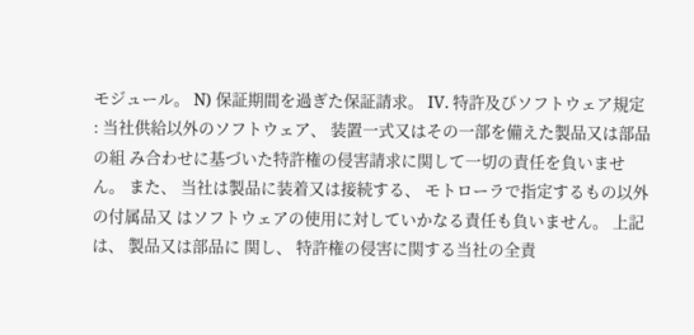モジュール。 N) 保証期間を過ぎた保証請求。 IV. 特許及びソフトウェア規定 : 当社供給以外のソフトウェア、 装置一式又はその一部を備えた製品又は部品の組 み合わせに基づいた特許権の侵害請求に関して一切の責任を負いません。 また、 当社は製品に装着又は接続する、 モトローラで指定するもの以外の付属品又 はソフトウェアの使用に対していかなる責任も負いません。 上記は、 製品又は部品に 関し、 特許権の侵害に関する当社の全責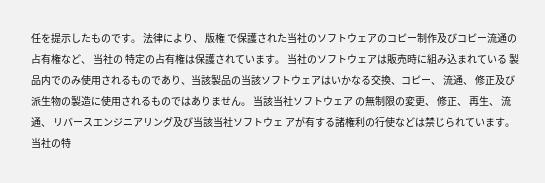任を提示したものです。 法律により、 版権 で保護された当社のソフトウェアのコピー制作及びコピー流通の占有権など、 当社の 特定の占有権は保護されています。 当社のソフトウェアは販売時に組み込まれている 製品内でのみ使用されるものであり、当該製品の当該ソフトウェアはいかなる交換、コピー、 流通、 修正及び派生物の製造に使用されるものではありません。 当該当社ソフトウェア の無制限の変更、 修正、 再生、 流通、 リバースエンジニアリング及び当該当社ソフトウェ アが有する諸権利の行使などは禁じられています。 当社の特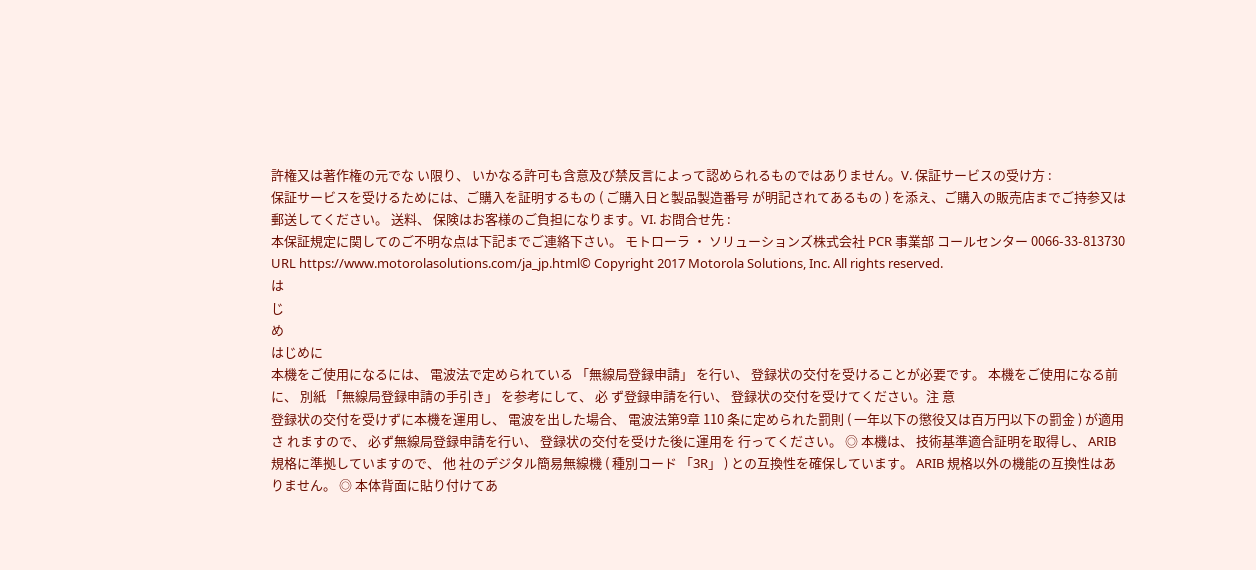許権又は著作権の元でな い限り、 いかなる許可も含意及び禁反言によって認められるものではありません。V. 保証サービスの受け方 :
保証サービスを受けるためには、ご購入を証明するもの ( ご購入日と製品製造番号 が明記されてあるもの ) を添え、ご購入の販売店までご持参又は郵送してください。 送料、 保険はお客様のご負担になります。VI. お問合せ先 :
本保証規定に関してのご不明な点は下記までご連絡下さい。 モトローラ ・ ソリューションズ株式会社 PCR 事業部 コールセンター 0066-33-813730 URL https://www.motorolasolutions.com/ja_jp.html© Copyright 2017 Motorola Solutions, Inc. All rights reserved.
は
じ
め
はじめに
本機をご使用になるには、 電波法で定められている 「無線局登録申請」 を行い、 登録状の交付を受けることが必要です。 本機をご使用になる前に、 別紙 「無線局登録申請の手引き」 を参考にして、 必 ず登録申請を行い、 登録状の交付を受けてください。注 意
登録状の交付を受けずに本機を運用し、 電波を出した場合、 電波法第9章 110 条に定められた罰則 ( 一年以下の懲役又は百万円以下の罰金 ) が適用さ れますので、 必ず無線局登録申請を行い、 登録状の交付を受けた後に運用を 行ってください。 ◎ 本機は、 技術基準適合証明を取得し、 ARIB 規格に準拠していますので、 他 社のデジタル簡易無線機 ( 種別コード 「3R」 ) との互換性を確保しています。 ARIB 規格以外の機能の互換性はありません。 ◎ 本体背面に貼り付けてあ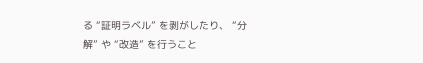る “証明ラベル” を剥がしたり、 “分解” や “改造” を行うこと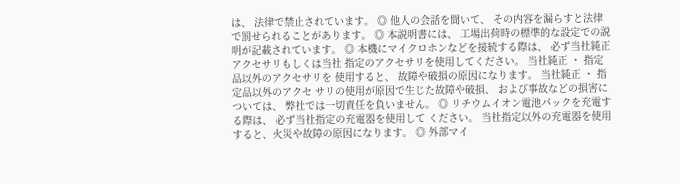は、 法律で禁止されています。 ◎ 他人の会話を聞いて、 その内容を漏らすと法律で罰せられることがあります。 ◎ 本説明書には、 工場出荷時の標準的な設定での説明が記載されています。 ◎ 本機にマイクロホンなどを接続する際は、 必ず当社純正アクセサリもしくは当社 指定のアクセサリを使用してください。 当社純正 ・ 指定品以外のアクセサリを 使用すると、 故障や破損の原因になります。 当社純正 ・ 指定品以外のアクセ サリの使用が原因で生じた故障や破損、 および事故などの損害については、 弊社では一切責任を負いません。 ◎ リチウムイオン電池パックを充電する際は、 必ず当社指定の充電器を使用して ください。 当社指定以外の充電器を使用すると、火災や故障の原因になります。 ◎ 外部マイ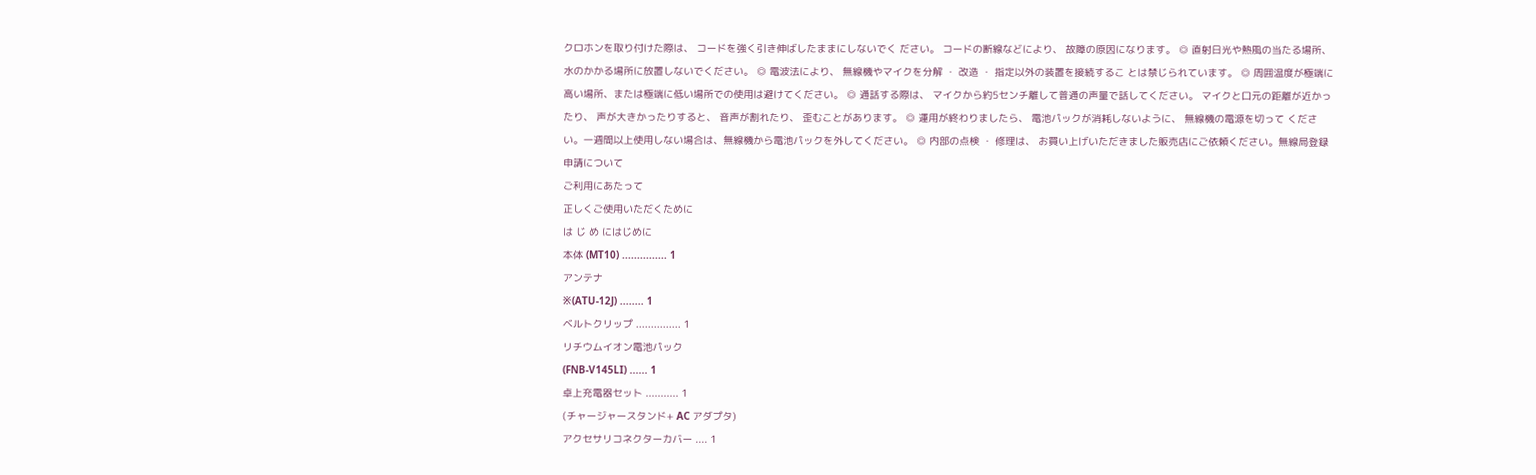クロホンを取り付けた際は、 コードを強く引き伸ばしたままにしないでく ださい。 コードの断線などにより、 故障の原因になります。 ◎ 直射日光や熱風の当たる場所、 水のかかる場所に放置しないでください。 ◎ 電波法により、 無線機やマイクを分解 ・ 改造 ・ 指定以外の装置を接続するこ とは禁じられています。 ◎ 周囲温度が極端に高い場所、または極端に低い場所での使用は避けてください。 ◎ 通話する際は、 マイクから約5センチ離して普通の声量で話してください。 マイクと口元の距離が近かったり、 声が大きかったりすると、 音声が割れたり、 歪むことがあります。 ◎ 運用が終わりましたら、 電池パックが消耗しないように、 無線機の電源を切って ください。一週間以上使用しない場合は、無線機から電池パックを外してください。 ◎ 内部の点検 ・ 修理は、 お買い上げいただきました販売店にご依頼ください。無線局登録申請について
ご利用にあたって
正しくご使用いただくために
は じ め にはじめに
本体 (MT10) ............... 1
アンテナ
※(ATU-12J) ........ 1
ベルトクリップ ............... 1
リチウムイオン電池パック
(FNB-V145LI) ...... 1
卓上充電器セット ........... 1
(チャージャースタンド+ AC アダプタ)
アクセサリコネクターカバー .... 1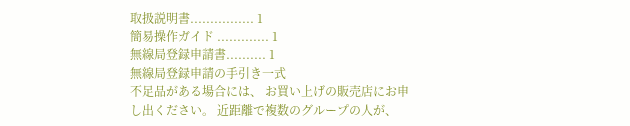取扱説明書................ 1
簡易操作ガイド ............. 1
無線局登録申請書.......... 1
無線局登録申請の手引き一式
不足品がある場合には、 お買い上げの販売店にお申し出ください。 近距離で複数のグループの人が、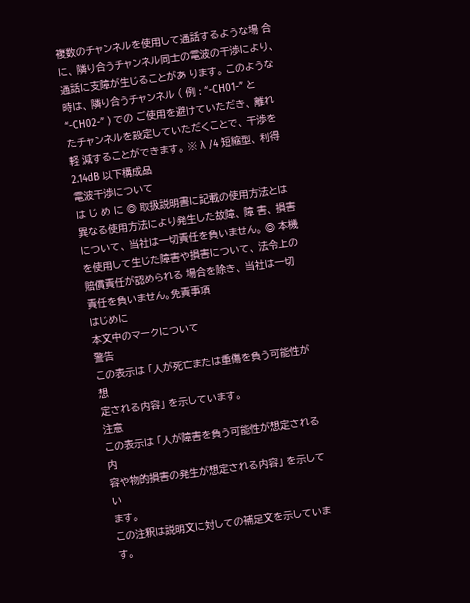複数のチャンネルを使用して通話するような場 合に、 隣り合うチャンネル同士の電波の干渉により、 通話に支障が生じることがあ ります。 このような時は、 隣り合うチャンネル ( 例 : “-CH01-” と “-CH02-” ) での ご使用を避けていただき、 離れたチャンネルを設定していただくことで、 干渉を軽 減することができます。 ※ λ /4 短縮型、 利得 2.14dB 以下構成品
電波干渉について
は じ め に ◎ 取扱説明書に記載の使用方法とは異なる使用方法により発生した故障、 障 害、 損害について、 当社は一切責任を負いません。 ◎ 本機を使用して生じた障害や損害について、 法令上の賠償責任が認められる 場合を除き、 当社は一切責任を負いません。免責事項
はじめに
本文中のマークについて
警告
この表示は 「人が死亡または重傷を負う可能性が想
定される内容」 を示しています。
注意
この表示は 「人が障害を負う可能性が想定される内
容や物的損害の発生が想定される内容」 を示してい
ます。
この注釈は説明文に対しての補足文を示しています。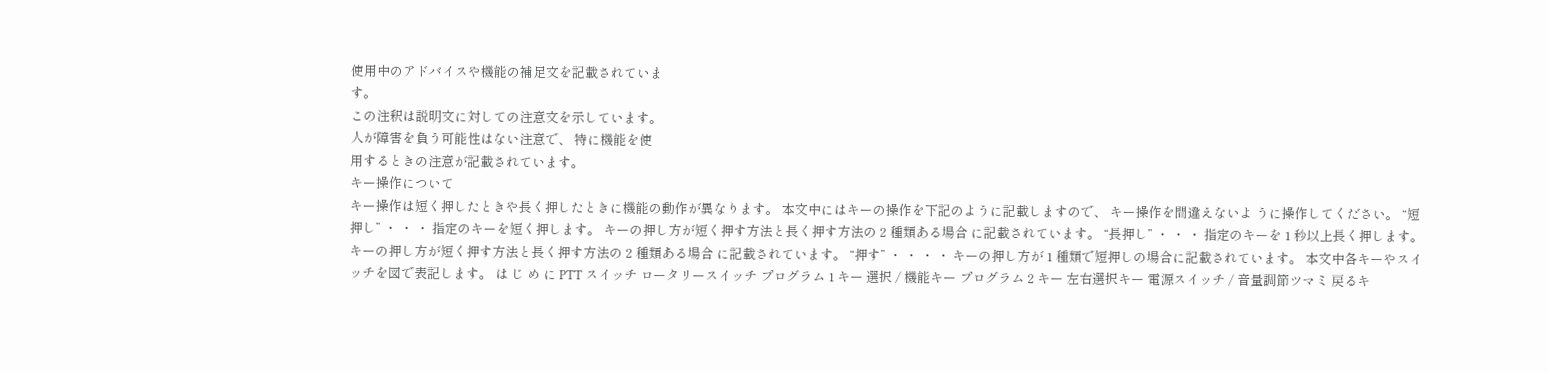使用中のアドバイスや機能の補足文を記載されていま
す。
この注釈は説明文に対しての注意文を示しています。
人が障害を負う可能性はない注意で、 特に機能を使
用するときの注意が記載されています。
キー操作について
キー操作は短く押したときや長く押したときに機能の動作が異なります。 本文中にはキーの操作を下記のように記載しますので、 キー操作を間違えないよ うに操作してください。 “短押し” ・ ・ ・ 指定のキーを短く押します。 キーの押し方が短く押す方法と長く押す方法の 2 種類ある場合 に記載されています。 “長押し” ・ ・ ・ 指定のキーを 1 秒以上長く押します。 キーの押し方が短く押す方法と長く押す方法の 2 種類ある場合 に記載されています。 “押す” ・ ・ ・ ・ キーの押し方が 1 種類で短押しの場合に記載されています。 本文中各キーやスイッチを図で表記します。 は じ め に PTT スイッチ ロータリースイッチ プログラム 1 キー 選択 / 機能キー プログラム 2 キー 左右選択キー 電源スイッチ / 音量調節ツマミ 戻るキ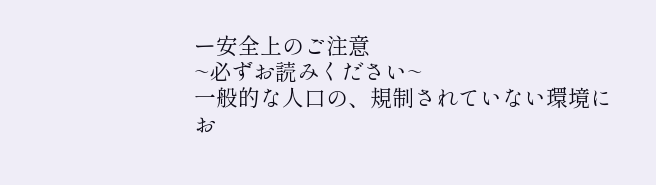ー安全上のご注意
~必ずお読みください~
一般的な人口の、規制されていない環境にお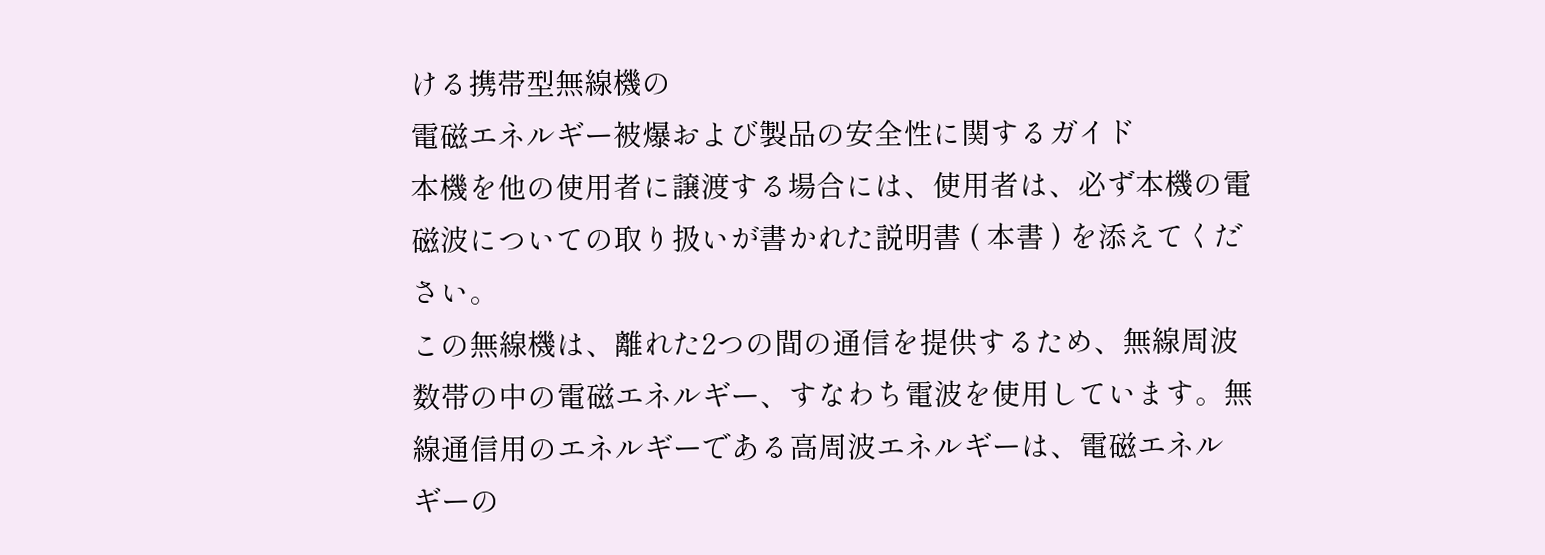ける携帯型無線機の
電磁エネルギー被爆および製品の安全性に関するガイド
本機を他の使用者に譲渡する場合には、使用者は、必ず本機の電
磁波についての取り扱いが書かれた説明書 ( 本書 ) を添えてくだ
さい。
この無線機は、離れた2つの間の通信を提供するため、無線周波
数帯の中の電磁エネルギー、すなわち電波を使用しています。無
線通信用のエネルギーである高周波エネルギーは、電磁エネル
ギーの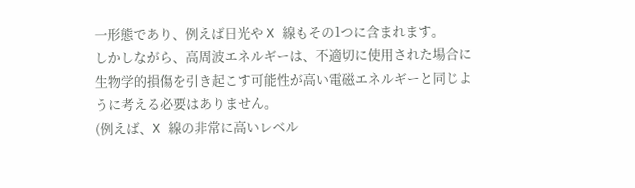一形態であり、例えば日光や X 線もその1つに含まれます。
しかしながら、高周波エネルギーは、不適切に使用された場合に
生物学的損傷を引き起こす可能性が高い電磁エネルギーと同じよ
うに考える必要はありません。
(例えば、X 線の非常に高いレベル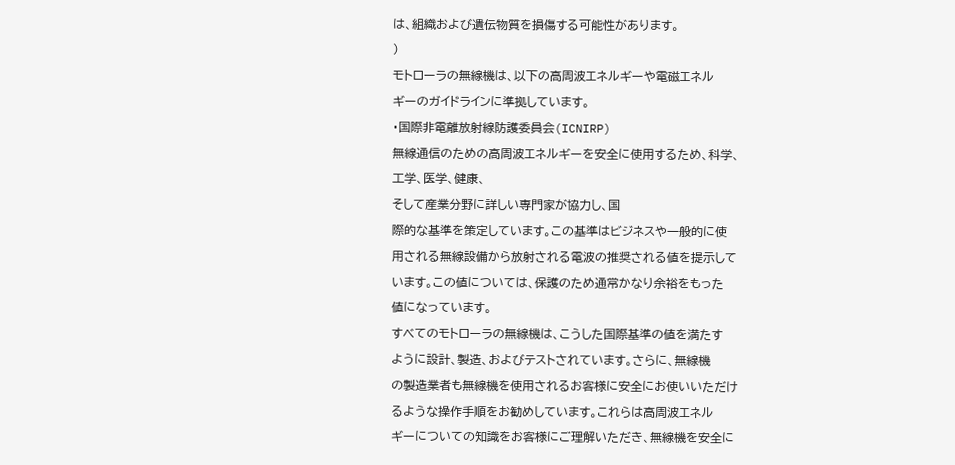は、組織および遺伝物質を損傷する可能性があります。
)
モトローラの無線機は、以下の高周波エネルギーや電磁エネル
ギーのガイドラインに準拠しています。
・国際非電離放射線防護委員会(ICNIRP)
無線通信のための高周波エネルギーを安全に使用するため、科学、
工学、医学、健康、
そして産業分野に詳しい専門家が協力し、国
際的な基準を策定しています。この基準はビジネスや一般的に使
用される無線設備から放射される電波の推奨される値を提示して
います。この値については、保護のため通常かなり余裕をもった
値になっています。
すべてのモトローラの無線機は、こうした国際基準の値を満たす
ように設計、製造、およびテストされています。さらに、無線機
の製造業者も無線機を使用されるお客様に安全にお使いいただけ
るような操作手順をお勧めしています。これらは高周波エネル
ギーについての知識をお客様にご理解いただき、無線機を安全に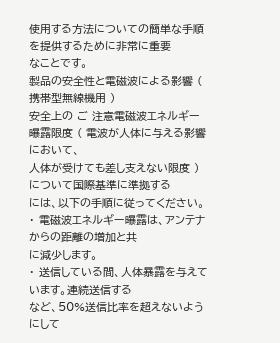使用する方法についての簡単な手順を提供するために非常に重要
なことです。
製品の安全性と電磁波による影響 ( 携帯型無線機用 )
安全上の ご 注意電磁波エネルギー曝露限度 ( 電波が人体に与える影響において、
人体が受けても差し支えない限度 ) について国際基準に準拠する
には、以下の手順に従ってください。
・ 電磁波エネルギー曝露は、アンテナからの距離の増加と共
に減少します。
・ 送信している間、人体暴露を与えています。連続送信する
など、50%送信比率を超えないようにして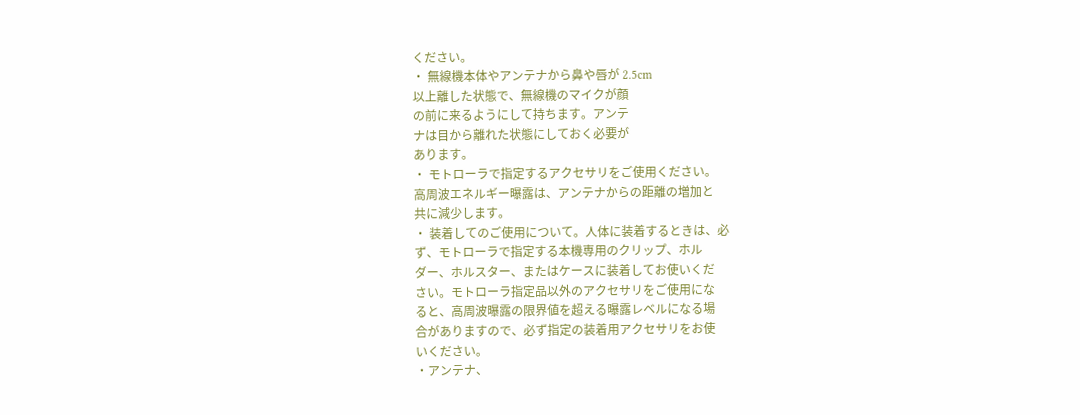ください。
・ 無線機本体やアンテナから鼻や唇が 2.5cm
以上離した状態で、無線機のマイクが顔
の前に来るようにして持ちます。アンテ
ナは目から離れた状態にしておく必要が
あります。
・ モトローラで指定するアクセサリをご使用ください。
高周波エネルギー曝露は、アンテナからの距離の増加と
共に減少します。
・ 装着してのご使用について。人体に装着するときは、必
ず、モトローラで指定する本機専用のクリップ、ホル
ダー、ホルスター、またはケースに装着してお使いくだ
さい。モトローラ指定品以外のアクセサリをご使用にな
ると、高周波曝露の限界値を超える曝露レベルになる場
合がありますので、必ず指定の装着用アクセサリをお使
いください。
・アンテナ、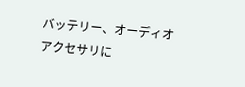バッテリー、オーディオアクセサリに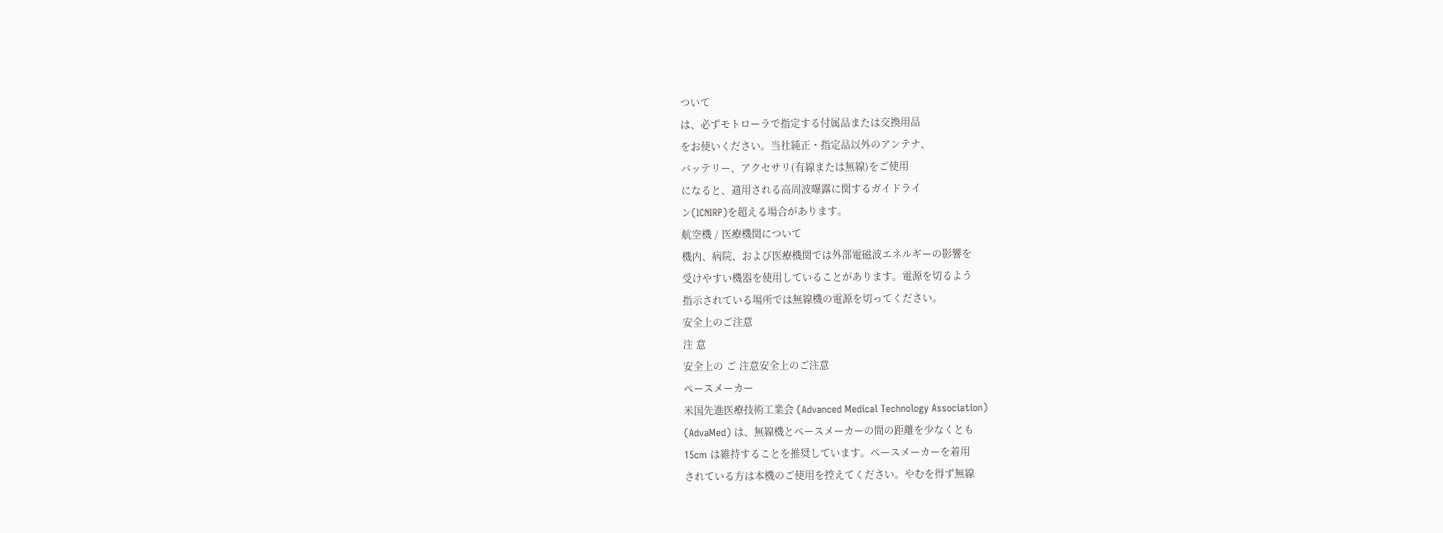ついて
は、必ずモトローラで指定する付属品または交換用品
をお使いください。当社純正・指定品以外のアンテナ、
バッテリー、アクセサリ(有線または無線)をご使用
になると、適用される高周波曝露に関するガイドライ
ン(ICNIRP)を超える場合があります。
航空機 / 医療機関について
機内、病院、および医療機関では外部電磁波エネルギーの影響を
受けやすい機器を使用していることがあります。電源を切るよう
指示されている場所では無線機の電源を切ってください。
安全上のご注意
注 意
安全上の ご 注意安全上のご注意
ペースメーカー
米国先進医療技術工業会 (Advanced Medical Technology Association)
(AdvaMed) は、無線機とペースメーカーの間の距離を少なくとも
15cm は維持することを推奨しています。ペースメーカーを着用
されている方は本機のご使用を控えてください。やむを得ず無線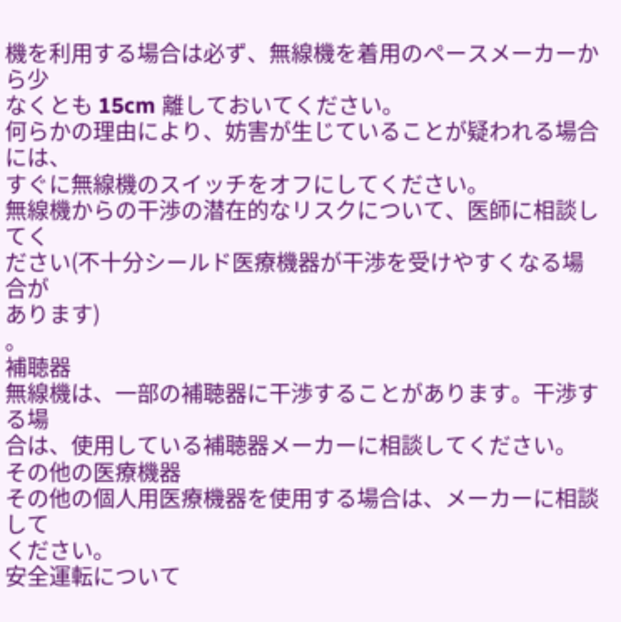機を利用する場合は必ず、無線機を着用のペースメーカーから少
なくとも 15cm 離しておいてください。
何らかの理由により、妨害が生じていることが疑われる場合には、
すぐに無線機のスイッチをオフにしてください。
無線機からの干渉の潜在的なリスクについて、医師に相談してく
ださい(不十分シールド医療機器が干渉を受けやすくなる場合が
あります)
。
補聴器
無線機は、一部の補聴器に干渉することがあります。干渉する場
合は、使用している補聴器メーカーに相談してください。
その他の医療機器
その他の個人用医療機器を使用する場合は、メーカーに相談して
ください。
安全運転について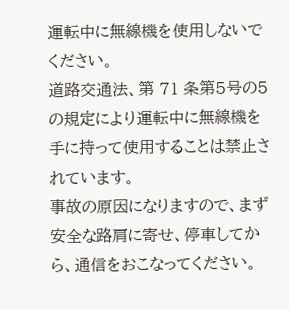運転中に無線機を使用しないでください。
道路交通法、第 71 条第5号の5の規定により運転中に無線機を
手に持って使用することは禁止されています。
事故の原因になりますので、まず安全な路肩に寄せ、停車してか
ら、通信をおこなってください。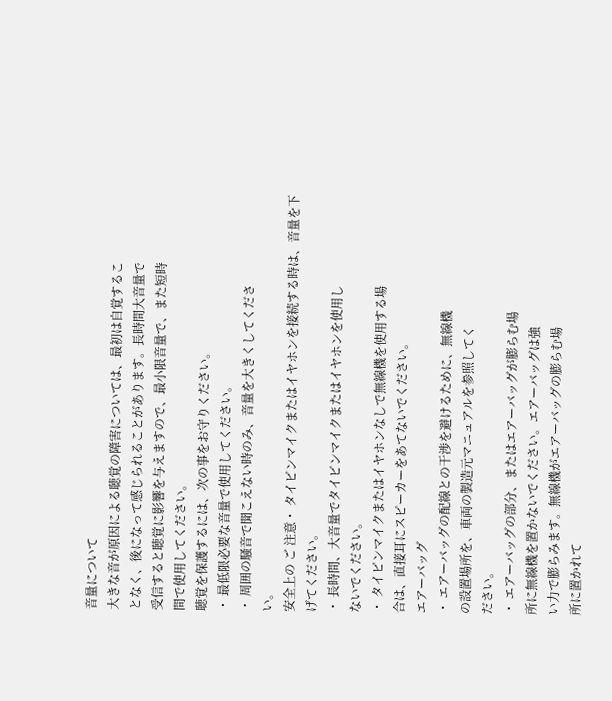音量について
大きな音が原因による聴覚の障害については、最初は自覚するこ
となく、後になって感じられることがあります。長時間大音量で
受信すると聴覚に影響を与えますので、最小限音量で、また短時
間で使用してください。
聴覚を保護するには、次の事をお守りください。
・ 最低限必要な音量で使用してください。
・ 周囲の騒音で聞こえない時のみ、音量を大きくしてくださ
い。
安全上の ご 注意・ タイピンマイクまたはイヤホンを接続する時は、音量を下
げてください。
・ 長時間、大音量でタイピンマイクまたはイヤホンを使用し
ないでください。
・ タイピンマイクまたはイヤホンなしで無線機を使用する場
合は、直接耳にスピーカーをあてないでください。
エアーバッグ
・ エアーバッグの配線との干渉を避けるために、無線機
の設置場所を、車両の製造元マニュアルを参照してく
ださい。
・ エアーバッグの部分、またはエアーバッグが膨らむ場
所に無線機を置かないでください。エアーバッグは強
い力で膨らみます。無線機がエアーバッグの膨らむ場
所に置かれて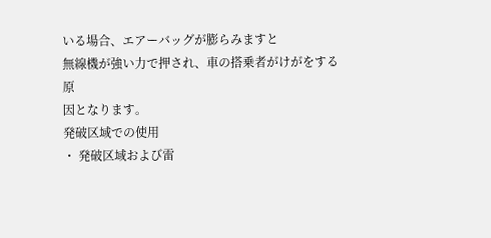いる場合、エアーバッグが膨らみますと
無線機が強い力で押され、車の搭乗者がけがをする原
因となります。
発破区域での使用
・ 発破区域および雷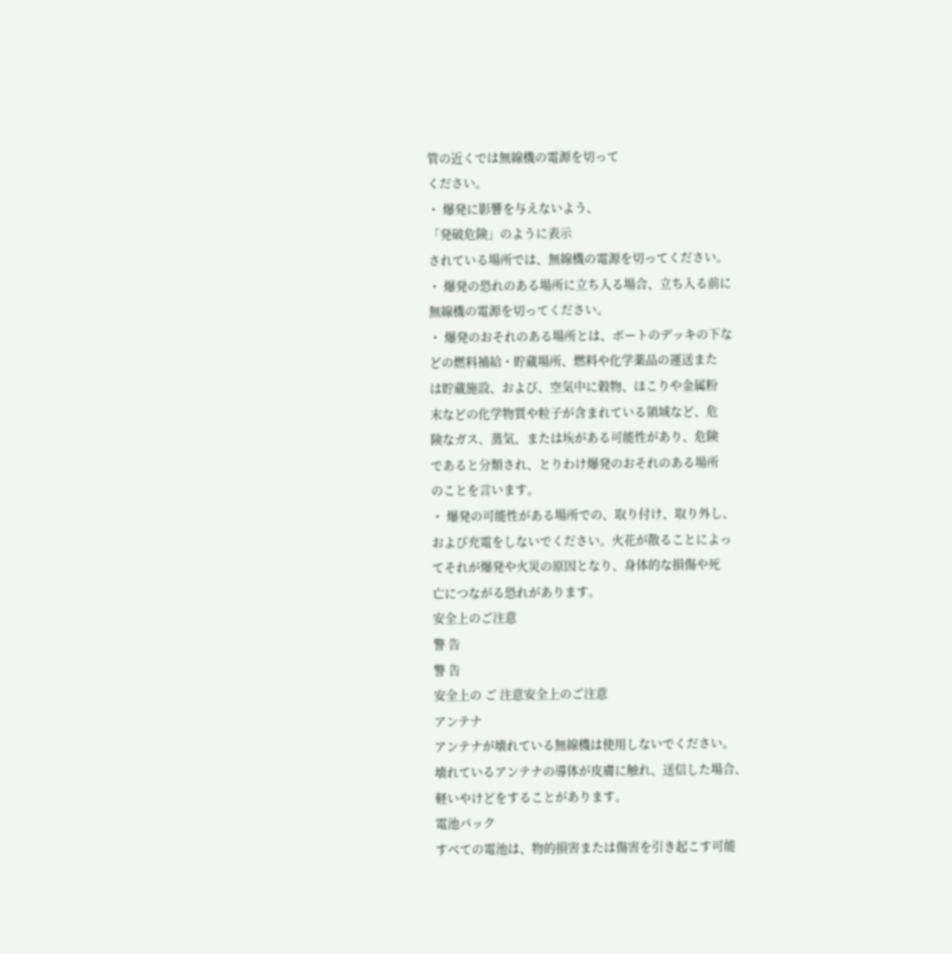管の近くでは無線機の電源を切って
ください。
・ 爆発に影響を与えないよう、
「発破危険」のように表示
されている場所では、無線機の電源を切ってください。
・ 爆発の恐れのある場所に立ち入る場合、立ち入る前に
無線機の電源を切ってください。
・ 爆発のおそれのある場所とは、ボートのデッキの下な
どの燃料補給・貯蔵場所、燃料や化学薬品の運送また
は貯蔵施設、および、空気中に穀物、ほこりや金属粉
末などの化学物質や粒子が含まれている領域など、危
険なガス、蒸気、または埃がある可能性があり、危険
であると分類され、とりわけ爆発のおそれのある場所
のことを言います。
・ 爆発の可能性がある場所での、取り付け、取り外し、
および充電をしないでください。火花が散ることによっ
てそれが爆発や火災の原因となり、身体的な損傷や死
亡につながる恐れがあります。
安全上のご注意
警 告
警 告
安全上の ご 注意安全上のご注意
アンテナ
アンテナが壊れている無線機は使用しないでください。
壊れているアンテナの導体が皮膚に触れ、送信した場合、
軽いやけどをすることがあります。
電池パック
すべての電池は、物的損害または傷害を引き起こす可能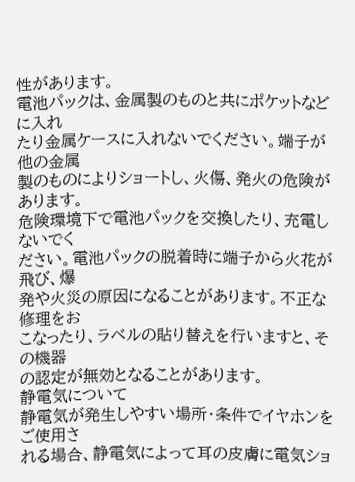性があります。
電池パックは、金属製のものと共にポケットなどに入れ
たり金属ケースに入れないでください。端子が他の金属
製のものによりショートし、火傷、発火の危険があります。
危険環境下で電池パックを交換したり、充電しないでく
ださい。電池パックの脱着時に端子から火花が飛び、爆
発や火災の原因になることがあります。不正な修理をお
こなったり、ラベルの貼り替えを行いますと、その機器
の認定が無効となることがあります。
静電気について
静電気が発生しやすい場所・条件でイヤホンをご使用さ
れる場合、静電気によって耳の皮膚に電気ショ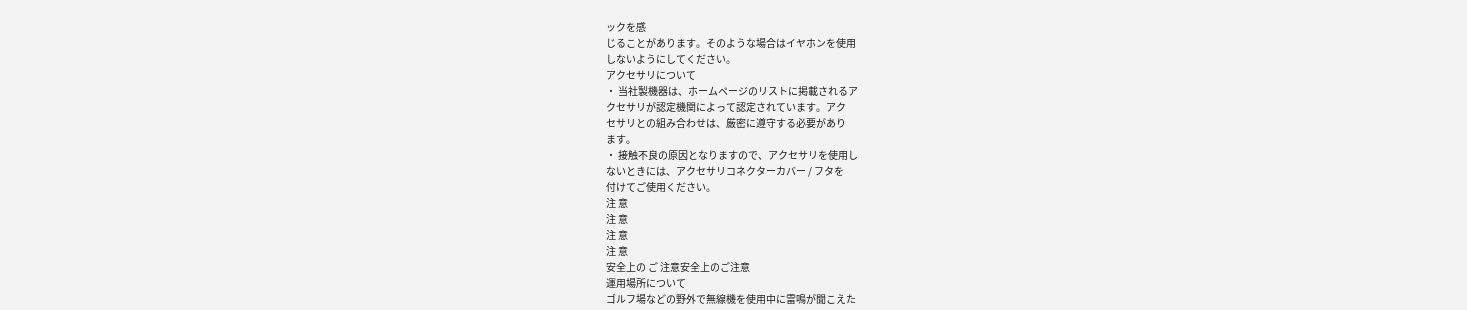ックを感
じることがあります。そのような場合はイヤホンを使用
しないようにしてください。
アクセサリについて
・ 当社製機器は、ホームページのリストに掲載されるア
クセサリが認定機関によって認定されています。アク
セサリとの組み合わせは、厳密に遵守する必要があり
ます。
・ 接触不良の原因となりますので、アクセサリを使用し
ないときには、アクセサリコネクターカバー / フタを
付けてご使用ください。
注 意
注 意
注 意
注 意
安全上の ご 注意安全上のご注意
運用場所について
ゴルフ場などの野外で無線機を使用中に雷鳴が聞こえた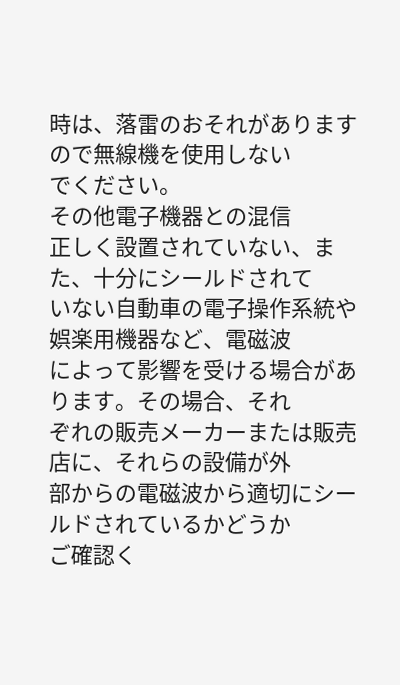時は、落雷のおそれがありますので無線機を使用しない
でください。
その他電子機器との混信
正しく設置されていない、また、十分にシールドされて
いない自動車の電子操作系統や娯楽用機器など、電磁波
によって影響を受ける場合があります。その場合、それ
ぞれの販売メーカーまたは販売店に、それらの設備が外
部からの電磁波から適切にシールドされているかどうか
ご確認く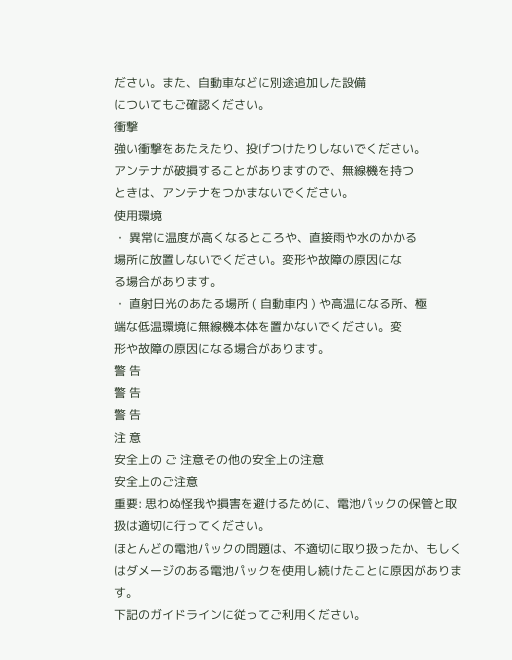ださい。また、自動車などに別途追加した設備
についてもご確認ください。
衝撃
強い衝撃をあたえたり、投げつけたりしないでください。
アンテナが破損することがありますので、無線機を持つ
ときは、アンテナをつかまないでください。
使用環境
・ 異常に温度が高くなるところや、直接雨や水のかかる
場所に放置しないでください。変形や故障の原因にな
る場合があります。
・ 直射日光のあたる場所 ( 自動車内 ) や高温になる所、極
端な低温環境に無線機本体を置かないでください。変
形や故障の原因になる場合があります。
警 告
警 告
警 告
注 意
安全上の ご 注意その他の安全上の注意
安全上のご注意
重要: 思わぬ怪我や損害を避けるために、電池パックの保管と取
扱は適切に行ってください。
ほとんどの電池パックの問題は、不適切に取り扱ったか、もしく
はダメージのある電池パックを使用し続けたことに原因がありま
す。
下記のガイドラインに従ってご利用ください。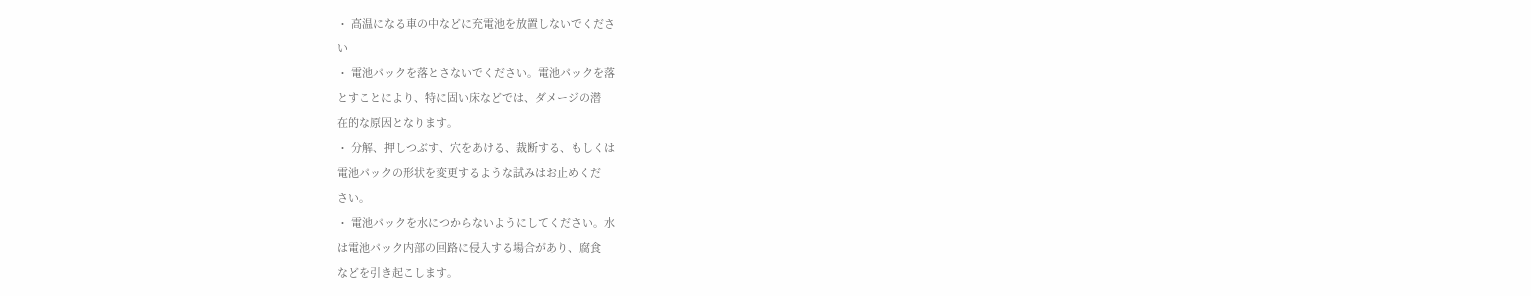・ 高温になる車の中などに充電池を放置しないでくださ
い
・ 電池パックを落とさないでください。電池パックを落
とすことにより、特に固い床などでは、ダメージの潜
在的な原因となります。
・ 分解、押しつぶす、穴をあける、裁断する、もしくは
電池パックの形状を変更するような試みはお止めくだ
さい。
・ 電池パックを水につからないようにしてください。水
は電池パック内部の回路に侵入する場合があり、腐食
などを引き起こします。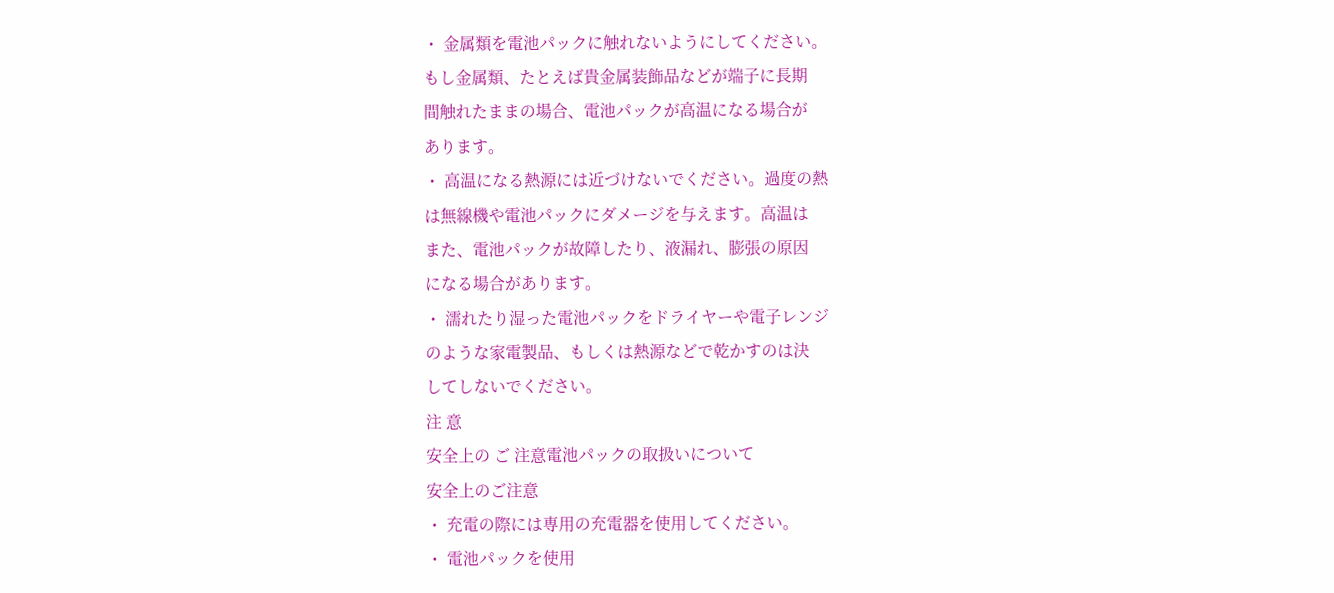・ 金属類を電池パックに触れないようにしてください。
もし金属類、たとえば貴金属装飾品などが端子に長期
間触れたままの場合、電池パックが高温になる場合が
あります。
・ 高温になる熱源には近づけないでください。過度の熱
は無線機や電池パックにダメージを与えます。高温は
また、電池パックが故障したり、液漏れ、膨張の原因
になる場合があります。
・ 濡れたり湿った電池パックをドライヤーや電子レンジ
のような家電製品、もしくは熱源などで乾かすのは決
してしないでください。
注 意
安全上の ご 注意電池パックの取扱いについて
安全上のご注意
・ 充電の際には専用の充電器を使用してください。
・ 電池パックを使用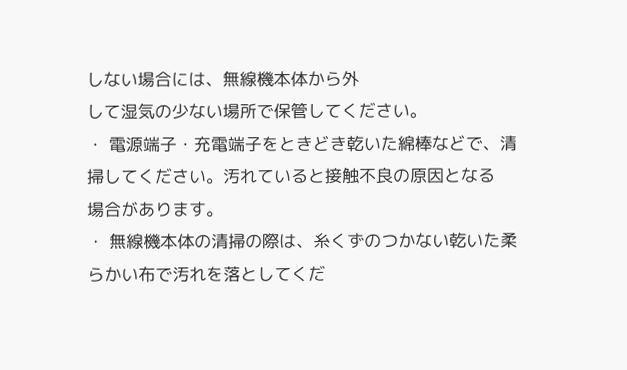しない場合には、無線機本体から外
して湿気の少ない場所で保管してください。
・ 電源端子・充電端子をときどき乾いた綿棒などで、清
掃してください。汚れていると接触不良の原因となる
場合があります。
・ 無線機本体の清掃の際は、糸くずのつかない乾いた柔
らかい布で汚れを落としてくだ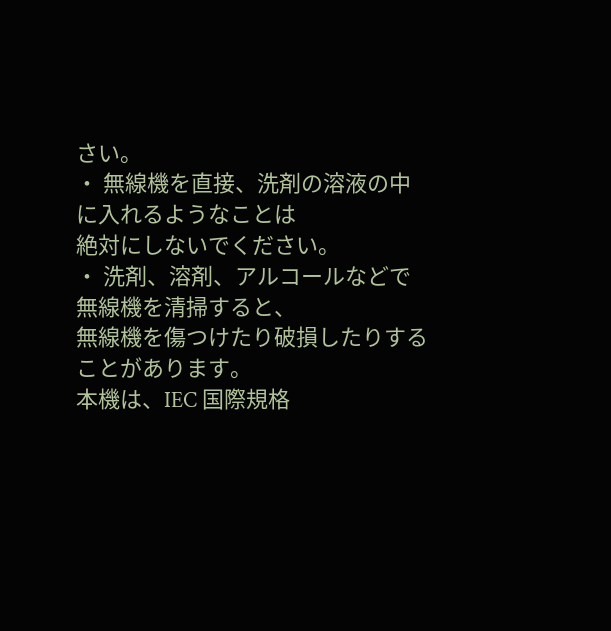さい。
・ 無線機を直接、洗剤の溶液の中に入れるようなことは
絶対にしないでください。
・ 洗剤、溶剤、アルコールなどで無線機を清掃すると、
無線機を傷つけたり破損したりすることがあります。
本機は、IEC 国際規格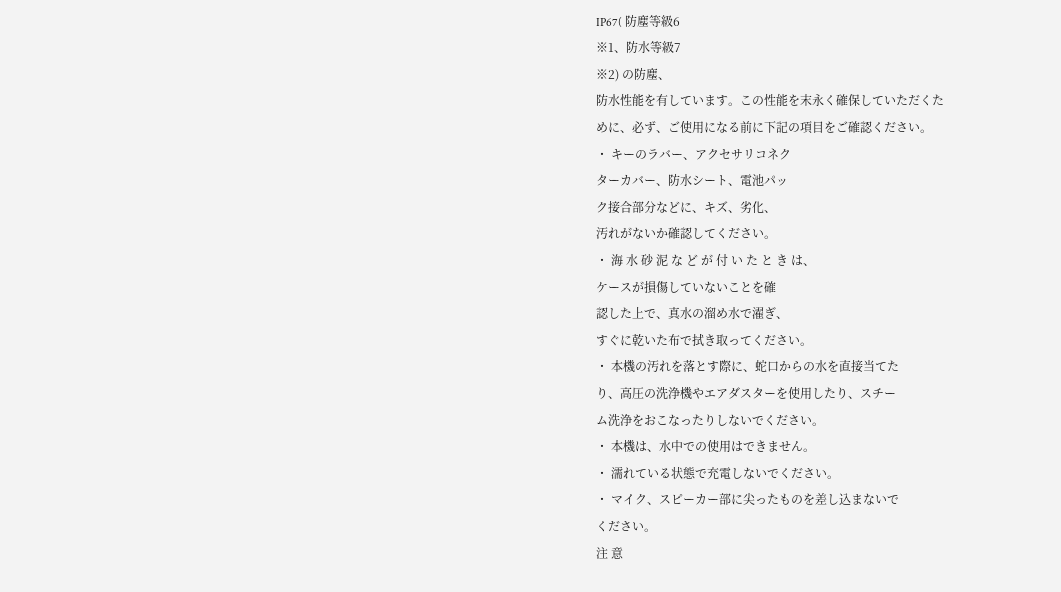IP67( 防塵等級6
※1、防水等級7
※2) の防塵、
防水性能を有しています。この性能を末永く確保していただくた
めに、必ず、ご使用になる前に下記の項目をご確認ください。
・ キーのラバー、アクセサリコネク
ターカバー、防水シート、電池パッ
ク接合部分などに、キズ、劣化、
汚れがないか確認してください。
・ 海 水 砂 泥 な ど が 付 い た と き は、
ケースが損傷していないことを確
認した上で、真水の溜め水で濯ぎ、
すぐに乾いた布で拭き取ってください。
・ 本機の汚れを落とす際に、蛇口からの水を直接当てた
り、高圧の洗浄機やエアダスターを使用したり、スチー
ム洗浄をおこなったりしないでください。
・ 本機は、水中での使用はできません。
・ 濡れている状態で充電しないでください。
・ マイク、スピーカー部に尖ったものを差し込まないで
ください。
注 意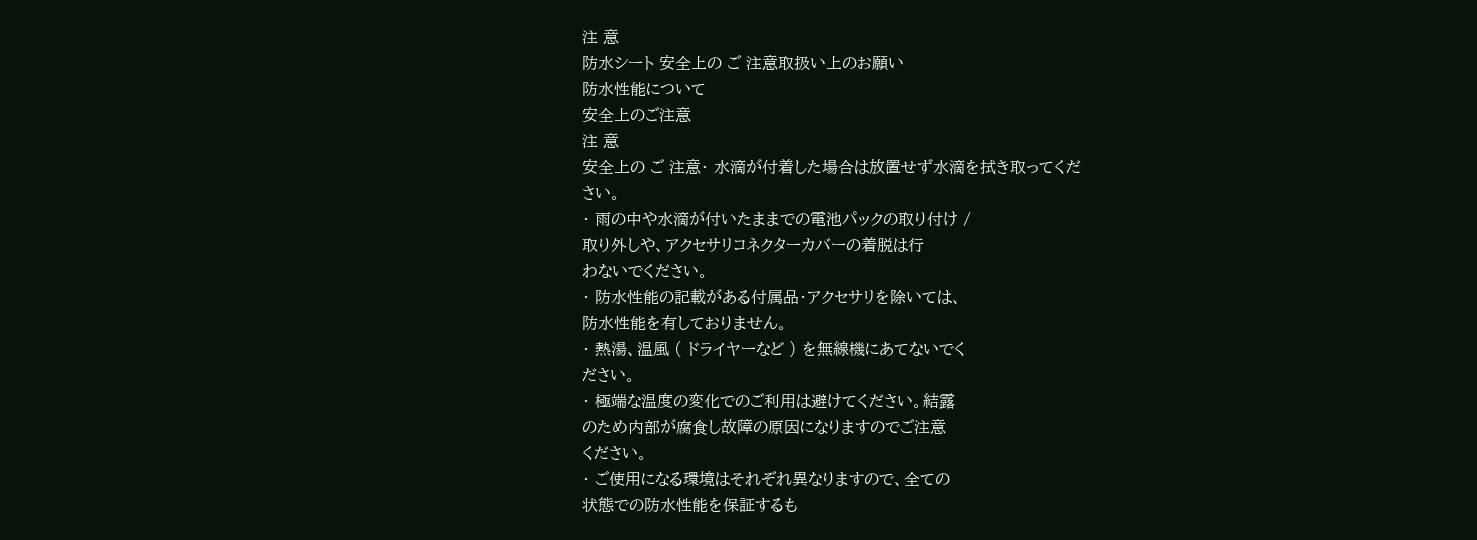注 意
防水シート 安全上の ご 注意取扱い上のお願い
防水性能について
安全上のご注意
注 意
安全上の ご 注意・ 水滴が付着した場合は放置せず水滴を拭き取ってくだ
さい。
・ 雨の中や水滴が付いたままでの電池パックの取り付け /
取り外しや、アクセサリコネクターカバーの着脱は行
わないでください。
・ 防水性能の記載がある付属品・アクセサリを除いては、
防水性能を有しておりません。
・ 熱湯、温風 ( ドライヤーなど ) を無線機にあてないでく
ださい。
・ 極端な温度の変化でのご利用は避けてください。結露
のため内部が腐食し故障の原因になりますのでご注意
ください。
・ ご使用になる環境はそれぞれ異なりますので、全ての
状態での防水性能を保証するも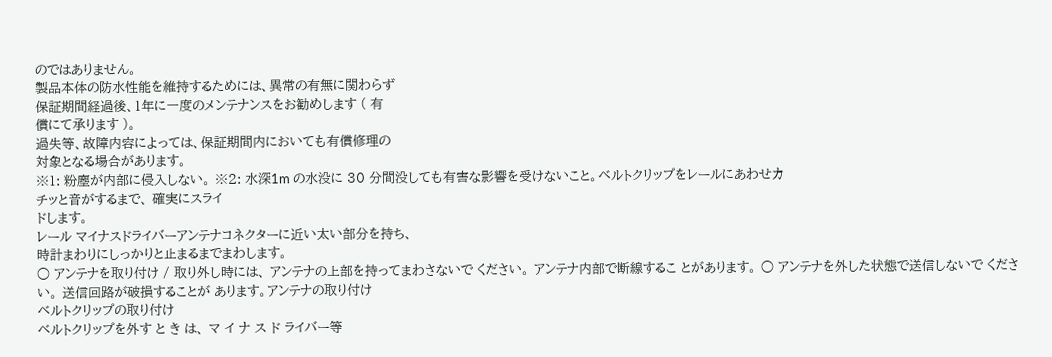のではありません。
製品本体の防水性能を維持するためには、異常の有無に関わらず
保証期間経過後、1年に一度のメンテナンスをお勧めします ( 有
償にて承ります )。
過失等、故障内容によっては、保証期間内においても有償修理の
対象となる場合があります。
※1: 粉塵が内部に侵入しない。 ※2: 水深1m の水没に 30 分間没しても有害な影響を受けないこと。ベルトクリップをレールにあわせカ
チッと音がするまで、 確実にスライ
ドします。
レール マイナスドライバーアンテナコネクターに近い太い部分を持ち、
時計まわりにしっかりと止まるまでまわします。
○ アンテナを取り付け / 取り外し時には、 アンテナの上部を持ってまわさないで ください。 アンテナ内部で断線するこ とがあります。 ○ アンテナを外した状態で送信しないで ください。 送信回路が破損することが あります。アンテナの取り付け
ベルトクリップの取り付け
ベルトクリップを外す と き は、 マ イ ナ ス ド ライバー等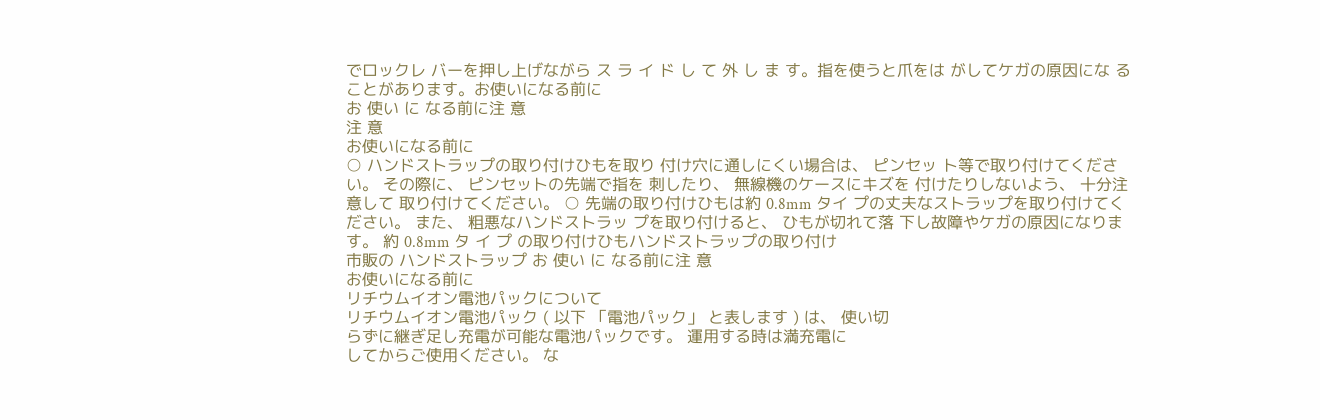でロックレ バーを押し上げながら ス ラ イ ド し て 外 し ま す。指を使うと爪をは がしてケガの原因にな ることがあります。お使いになる前に
お 使い に なる前に注 意
注 意
お使いになる前に
○ ハンドストラップの取り付けひもを取り 付け穴に通しにくい場合は、 ピンセッ ト等で取り付けてください。 その際に、 ピンセットの先端で指を 刺したり、 無線機のケースにキズを 付けたりしないよう、 十分注意して 取り付けてください。 ○ 先端の取り付けひもは約 0.8mm タイ プの丈夫なストラップを取り付けてく ださい。 また、 粗悪なハンドストラッ プを取り付けると、 ひもが切れて落 下し故障やケガの原因になります。 約 0.8mm タ イ プ の取り付けひもハンドストラップの取り付け
市販の ハンドストラップ お 使い に なる前に注 意
お使いになる前に
リチウムイオン電池パックについて
リチウムイオン電池パック ( 以下 「電池パック」 と表します ) は、 使い切
らずに継ぎ足し充電が可能な電池パックです。 運用する時は満充電に
してからご使用ください。 な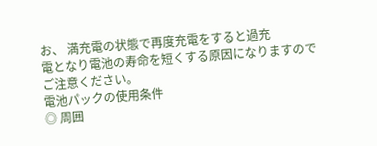お、 満充電の状態で再度充電をすると過充
電となり電池の寿命を短くする原因になりますのでご注意ください。
電池パックの使用条件
◎ 周囲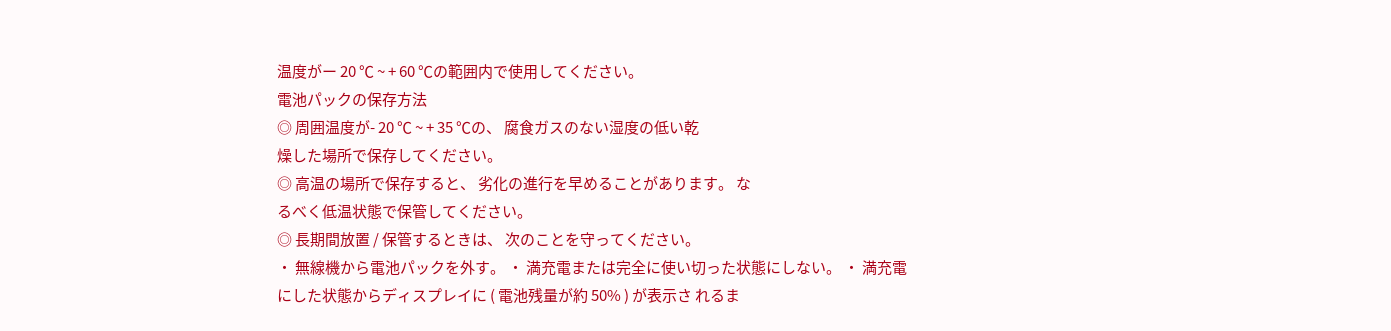温度がー 20 ℃ ~ + 60 ℃の範囲内で使用してください。
電池パックの保存方法
◎ 周囲温度が- 20 ℃ ~ + 35 ℃の、 腐食ガスのない湿度の低い乾
燥した場所で保存してください。
◎ 高温の場所で保存すると、 劣化の進行を早めることがあります。 な
るべく低温状態で保管してください。
◎ 長期間放置 / 保管するときは、 次のことを守ってください。
・ 無線機から電池パックを外す。 ・ 満充電または完全に使い切った状態にしない。 ・ 満充電にした状態からディスプレイに ( 電池残量が約 50% ) が表示さ れるま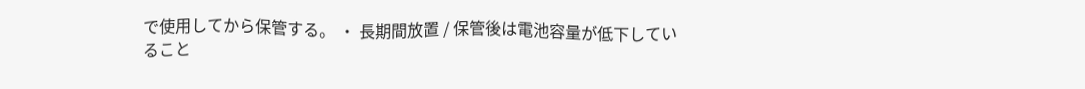で使用してから保管する。 ・ 長期間放置 / 保管後は電池容量が低下していること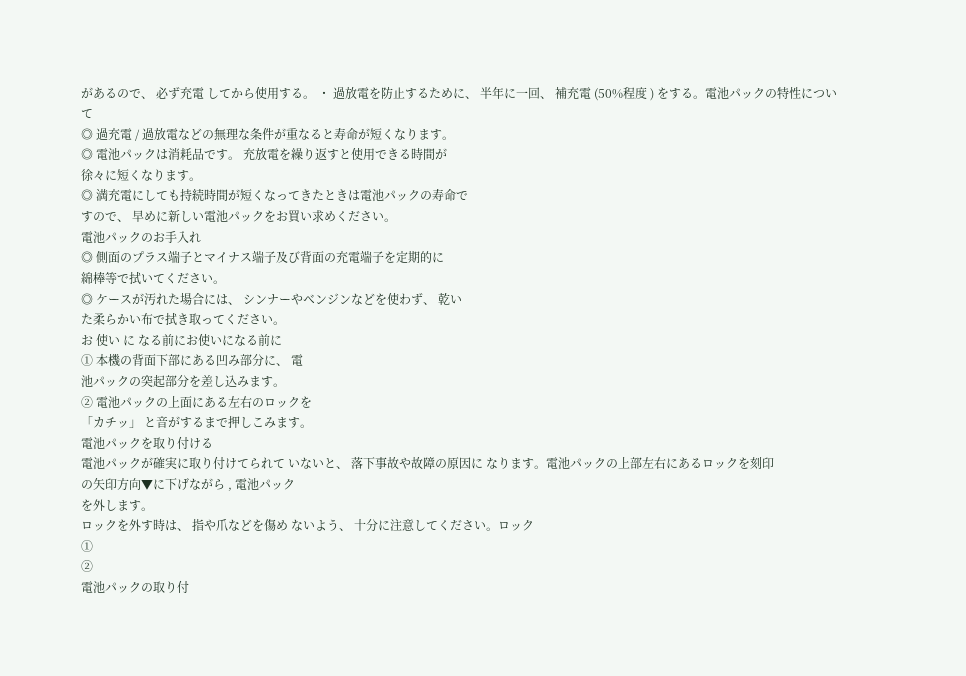があるので、 必ず充電 してから使用する。 ・ 過放電を防止するために、 半年に一回、 補充電 (50%程度 ) をする。電池パックの特性について
◎ 過充電 / 過放電などの無理な条件が重なると寿命が短くなります。
◎ 電池パックは消耗品です。 充放電を繰り返すと使用できる時間が
徐々に短くなります。
◎ 満充電にしても持続時間が短くなってきたときは電池パックの寿命で
すので、 早めに新しい電池パックをお買い求めください。
電池パックのお手入れ
◎ 側面のプラス端子とマイナス端子及び背面の充電端子を定期的に
綿棒等で拭いてください。
◎ ケースが汚れた場合には、 シンナーやベンジンなどを使わず、 乾い
た柔らかい布で拭き取ってください。
お 使い に なる前にお使いになる前に
① 本機の背面下部にある凹み部分に、 電
池パックの突起部分を差し込みます。
② 電池パックの上面にある左右のロックを
「カチッ」 と音がするまで押しこみます。
電池パックを取り付ける
電池パックが確実に取り付けてられて いないと、 落下事故や故障の原因に なります。電池パックの上部左右にあるロックを刻印
の矢印方向▼に下げながら , 電池パック
を外します。
ロックを外す時は、 指や爪などを傷め ないよう、 十分に注意してください。ロック
①
②
電池パックの取り付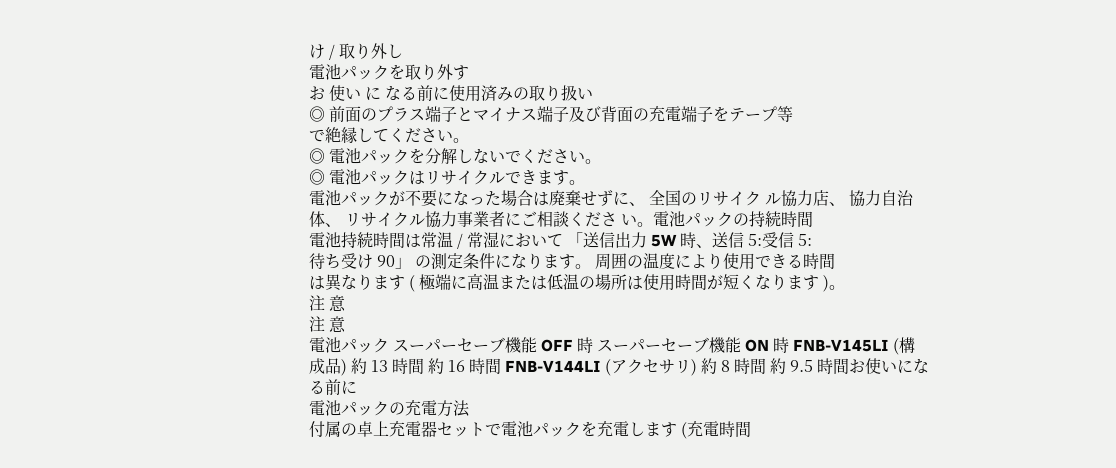け / 取り外し
電池パックを取り外す
お 使い に なる前に使用済みの取り扱い
◎ 前面のプラス端子とマイナス端子及び背面の充電端子をテープ等
で絶縁してください。
◎ 電池パックを分解しないでください。
◎ 電池パックはリサイクルできます。
電池パックが不要になった場合は廃棄せずに、 全国のリサイク ル協力店、 協力自治体、 リサイクル協力事業者にご相談くださ い。電池パックの持続時間
電池持続時間は常温 / 常湿において 「送信出力 5W 時、送信 5:受信 5:
待ち受け 90」 の測定条件になります。 周囲の温度により使用できる時間
は異なります ( 極端に高温または低温の場所は使用時間が短くなります )。
注 意
注 意
電池パック スーパーセーブ機能 OFF 時 スーパーセーブ機能 ON 時 FNB-V145LI (構成品) 約 13 時間 約 16 時間 FNB-V144LI (アクセサリ) 約 8 時間 約 9.5 時間お使いになる前に
電池パックの充電方法
付属の卓上充電器セットで電池パックを充電します (充電時間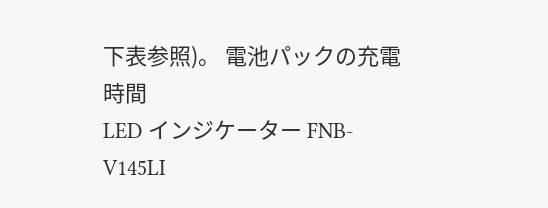下表参照)。 電池パックの充電時間
LED インジケーター FNB-V145LI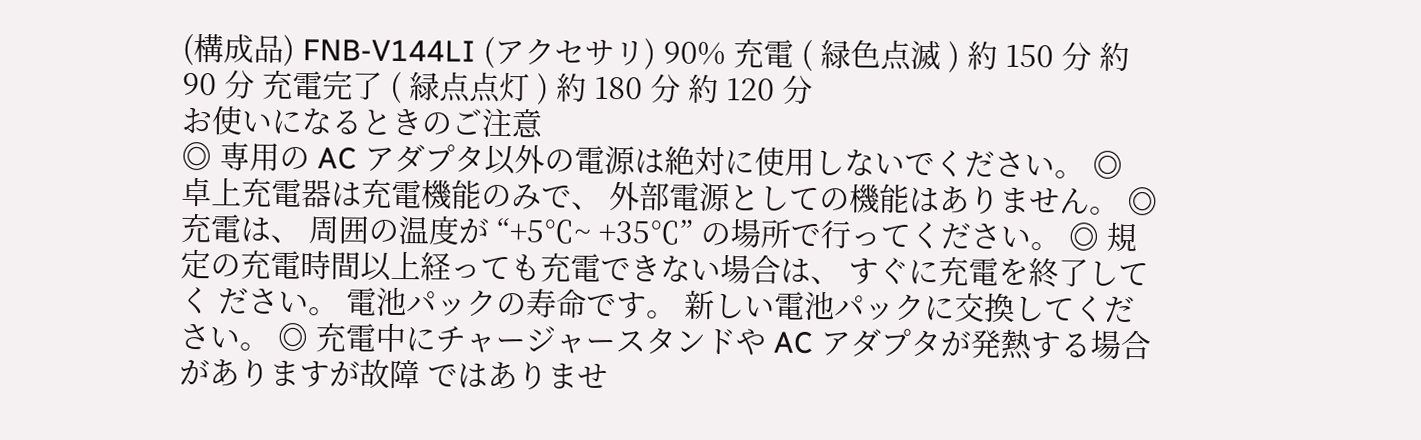(構成品) FNB-V144LI (アクセサリ) 90% 充電 ( 緑色点滅 ) 約 150 分 約 90 分 充電完了 ( 緑点点灯 ) 約 180 分 約 120 分
お使いになるときのご注意
◎ 専用の AC アダプタ以外の電源は絶対に使用しないでください。 ◎ 卓上充電器は充電機能のみで、 外部電源としての機能はありません。 ◎ 充電は、 周囲の温度が “+5℃~ +35℃” の場所で行ってください。 ◎ 規定の充電時間以上経っても充電できない場合は、 すぐに充電を終了してく ださい。 電池パックの寿命です。 新しい電池パックに交換してください。 ◎ 充電中にチャージャースタンドや AC アダプタが発熱する場合がありますが故障 ではありませ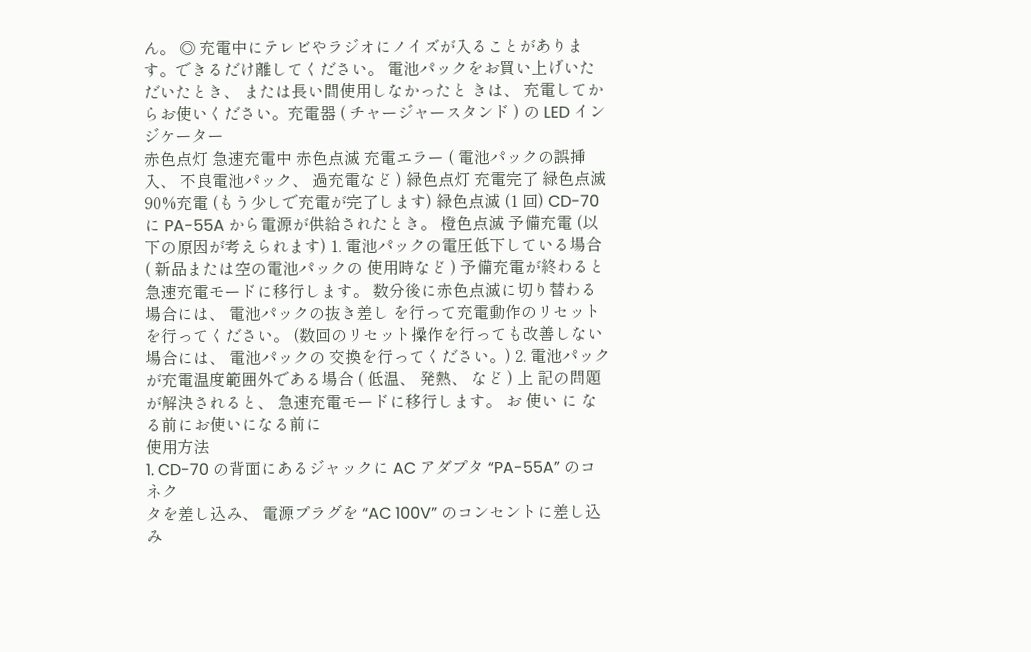ん。 ◎ 充電中にテレビやラジオにノイズが入ることがあります。できるだけ離してください。 電池パックをお買い上げいただいたとき、 または長い間使用しなかったと きは、 充電してからお使いください。充電器 ( チャージャースタンド ) の LED インジケーター
赤色点灯 急速充電中 赤色点滅 充電エラー ( 電池パックの誤挿入、 不良電池パック、 過充電など ) 緑色点灯 充電完了 緑色点滅 90%充電 (もう少しで充電が完了します) 緑色点滅 (1 回) CD-70 に PA-55A から電源が供給されたとき。 橙色点滅 予備充電 (以下の原因が考えられます) 1. 電池パックの電圧低下している場合 ( 新品または空の電池パックの 使用時など ) 予備充電が終わると急速充電モードに移行します。 数分後に赤色点滅に切り替わる場合には、 電池パックの抜き差し を行って充電動作のリセットを行ってください。 (数回のリセット操作を行っても改善しない場合には、 電池パックの 交換を行ってください。) 2. 電池パックが充電温度範囲外である場合 ( 低温、 発熱、 など ) 上 記の問題が解決されると、 急速充電モードに移行します。 お 使い に なる前にお使いになる前に
使用方法
1. CD-70 の背面にあるジャックに AC アダプタ “PA-55A” のコネク
タを差し込み、 電源プラグを “AC 100V” のコンセントに差し込み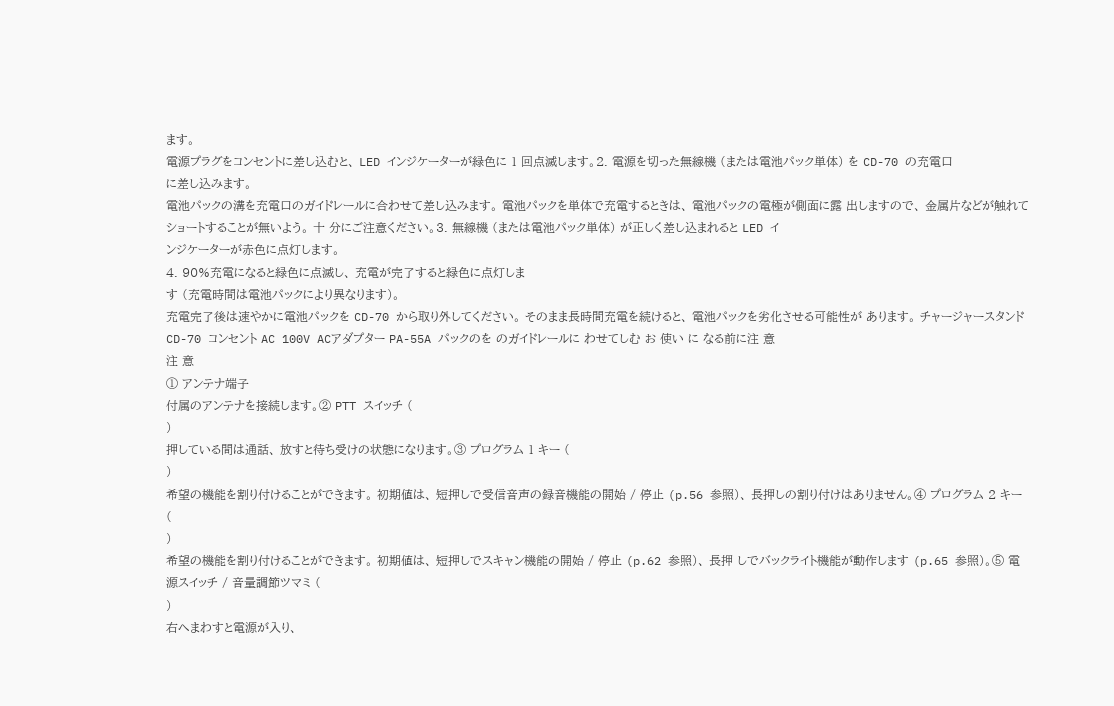ます。
電源プラグをコンセントに差し込むと、 LED インジケーターが緑色に 1 回点滅します。2. 電源を切った無線機 (または電池パック単体) を CD-70 の充電口
に差し込みます。
電池パックの溝を充電口のガイドレールに合わせて差し込みます。 電池パックを単体で充電するときは、 電池パックの電極が側面に露 出しますので、 金属片などが触れてショートすることが無いよう。 十 分にご注意ください。3. 無線機 (または電池パック単体) が正しく差し込まれると LED イ
ンジケーターが赤色に点灯します。
4. 90%充電になると緑色に点滅し、 充電が完了すると緑色に点灯しま
す (充電時間は電池パックにより異なります)。
充電完了後は速やかに電池パックを CD-70 から取り外してください。 そのまま長時間充電を続けると、 電池パックを劣化させる可能性が あります。 チャージャースタンド CD-70 コンセント AC 100V ACアダプター PA-55A パックのを のガイドレールに わせてしむ お 使い に なる前に注 意
注 意
① アンテナ端子
付属のアンテナを接続します。② PTT スイッチ (
)
押している間は通話、 放すと待ち受けの状態になります。③ プログラム 1 キー (
)
希望の機能を割り付けることができます。 初期値は、 短押しで受信音声の録音機能の開始 / 停止 (p.56 参照)、 長押しの割り付けはありません。④ プログラム 2 キー (
)
希望の機能を割り付けることができます。 初期値は、 短押しでスキャン機能の開始 / 停止 (p.62 参照)、 長押 しでバックライト機能が動作します (p.65 参照)。⑤ 電源スイッチ / 音量調節ツマミ (
)
右へまわすと電源が入り、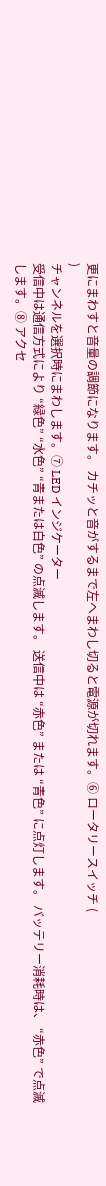更にまわすと音量の調節になります。 カチッと音がするまで左へまわし切ると電源が切れます。⑥ ロータリースイッチ (
)
チャンネルを選択時にまわします。⑦ LED インジケーター
受信中は通信方式により “緑色” “水色” “青または白色” の点滅します。 送信中は “赤色” または “青色” に点灯します。 バッテリー消耗時は、 “赤色” で点滅します。⑧ アクセ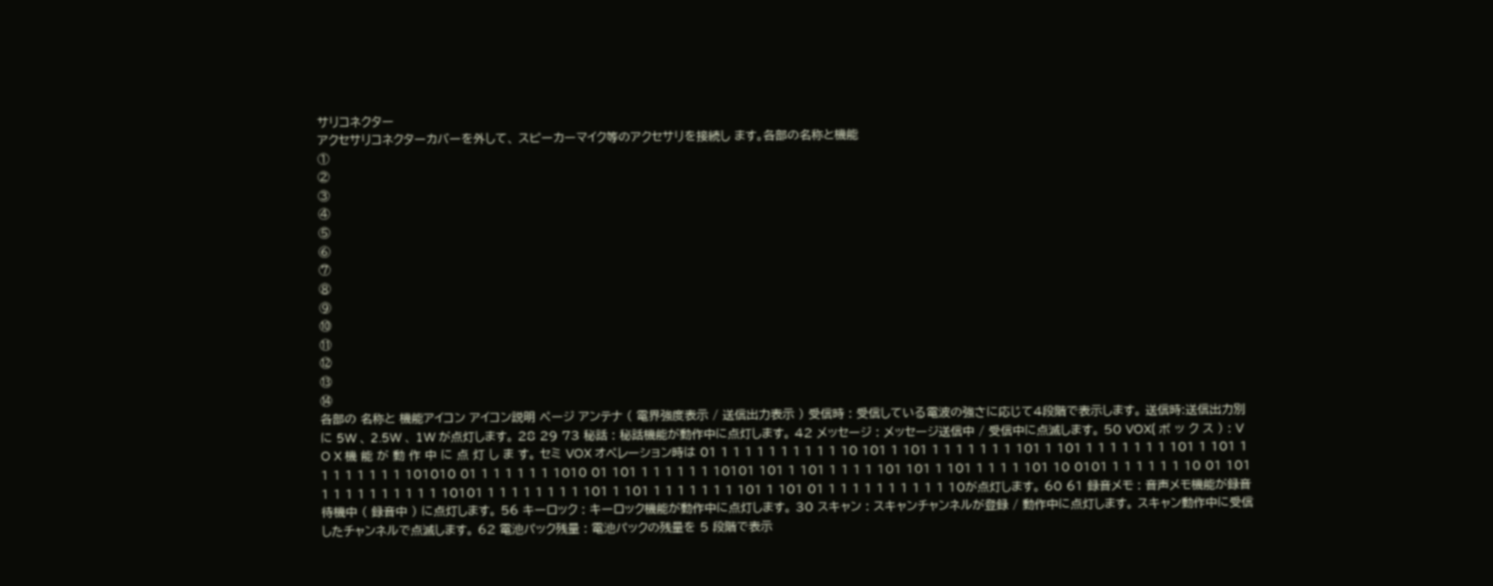サリコネクター
アクセサリコネクターカバーを外して、 スピーカーマイク等のアクセサリを接続し ます。各部の名称と機能
①
②
③
④
⑤
⑥
⑦
⑧
⑨
⑩
⑪
⑫
⑬
⑭
各部の 名称と 機能アイコン アイコン説明 ページ アンテナ ( 電界強度表示 / 送信出力表示 ) 受信時 : 受信している電波の強さに応じて4段階で表示します。 送信時:送信出力別に 5W 、 2.5W 、 1W が点灯します。 28 29 73 秘話 : 秘話機能が動作中に点灯します。 42 メッセージ : メッセージ送信中 / 受信中に点滅します。 50 VOX( ボ ッ ク ス ) : V O X 機 能 が 動 作 中 に 点 灯 し ま す。 セミ VOX オペレーション時は 01 1 1 1 1 1 1 1 1 1 1 10 101 1 101 1 1 1 1 1 1 1 101 1 101 1 1 1 1 1 1 1 101 1 101 1 1 1 1 1 1 1 1 101010 01 1 1 1 1 1 1 1010 01 101 1 1 1 1 1 1 10101 101 1 101 1 1 1 1 101 101 1 101 1 1 1 1 101 10 0101 1 1 1 1 1 1 10 01 101 1 1 1 1 1 1 1 1 1 1 10101 1 1 1 1 1 1 1 1 101 1 101 1 1 1 1 1 1 1 101 1 101 01 1 1 1 1 1 1 1 1 1 1 10が点灯します。 60 61 録音メモ : 音声メモ機能が録音待機中 ( 録音中 ) に点灯します。 56 キーロック : キーロック機能が動作中に点灯します。 30 スキャン : スキャンチャンネルが登録 / 動作中に点灯します。 スキャン動作中に受信したチャンネルで点滅します。 62 電池パック残量 : 電池パックの残量を 5 段階で表示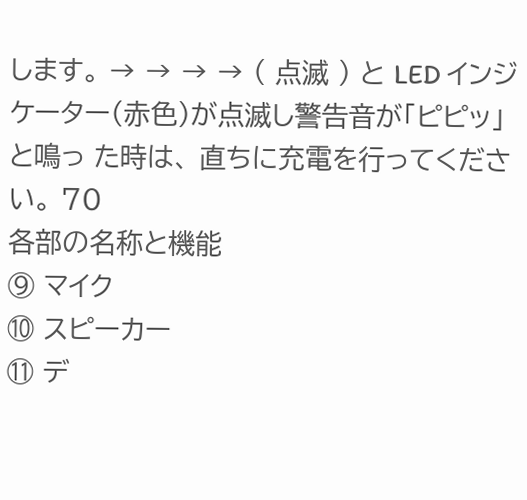します。 → → → → ( 点滅 ) と LED インジケーター(赤色)が点滅し警告音が「ピピッ」と鳴っ た時は、 直ちに充電を行ってください。 70
各部の名称と機能
⑨ マイク
⑩ スピーカー
⑪ デ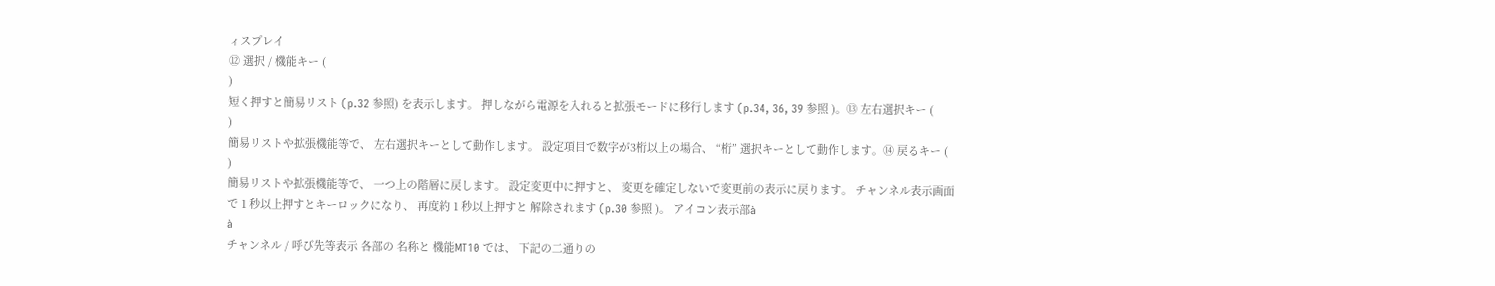ィスプレイ
⑫ 選択 / 機能キー (
)
短く押すと簡易リスト (p.32 参照) を表示します。 押しながら電源を入れると拡張モードに移行します (p.34, 36, 39 参照 )。⑬ 左右選択キー (
)
簡易リストや拡張機能等で、 左右選択キーとして動作します。 設定項目で数字が3桁以上の場合、 “桁” 選択キーとして動作します。⑭ 戻るキー (
)
簡易リストや拡張機能等で、 一つ上の階層に戻します。 設定変更中に押すと、 変更を確定しないで変更前の表示に戻ります。 チャンネル表示画面で 1 秒以上押すとキーロックになり、 再度約 1 秒以上押すと 解除されます (p.30 参照 )。 アイコン表示部à
à
チャンネル / 呼び先等表示 各部の 名称と 機能MT10 では、 下記の二通りの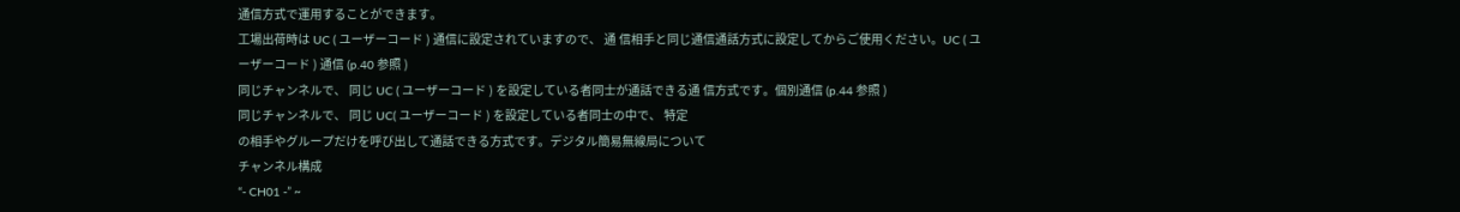通信方式で運用することができます。
工場出荷時は UC ( ユーザーコード ) 通信に設定されていますので、 通 信相手と同じ通信通話方式に設定してからご使用ください。UC ( ユーザーコード ) 通信 (p.40 参照 )
同じチャンネルで、 同じ UC ( ユーザーコード ) を設定している者同士が通話できる通 信方式です。個別通信 (p.44 参照 )
同じチャンネルで、 同じ UC( ユーザーコード ) を設定している者同士の中で、 特定
の相手やグループだけを呼び出して通話できる方式です。デジタル簡易無線局について
チャンネル構成
“- CH01 -” ~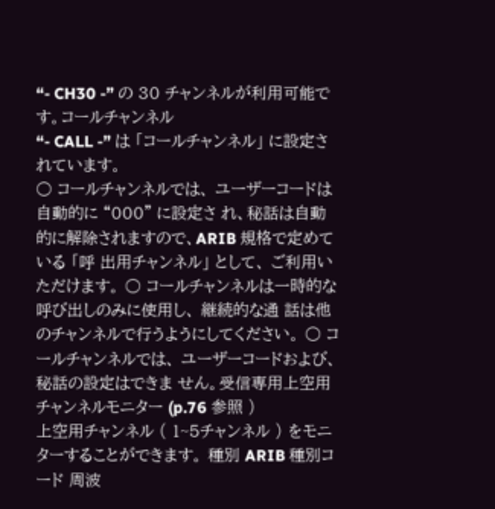“- CH30 -” の 30 チャンネルが利用可能です。コールチャンネル
“- CALL -” は 「コールチャンネル」 に設定されています。
○ コールチャンネルでは、 ユーザーコードは自動的に “000” に設定さ れ、秘話は自動的に解除されますので、ARIB 規格で定めている 「呼 出用チャンネル」 として、 ご利用いただけます。 ○ コールチャンネルは一時的な呼び出しのみに使用し、 継続的な通 話は他のチャンネルで行うようにしてください。 ○ コールチャンネルでは、 ユーザーコードおよび、 秘話の設定はできま せん。受信専用上空用チャンネルモニター (p.76 参照 )
上空用チャンネル ( 1~5チャンネル ) をモニターすることができます。 種別 ARIB 種別コード 周波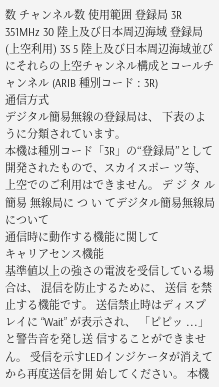数 チャンネル数 使用範囲 登録局 3R 351MHz 30 陸上及び日本周辺海域 登録局 (上空利用) 3S 5 陸上及び日本周辺海域並びにそれらの上空チャンネル構成とコールチャンネル (ARIB 種別コード : 3R)
通信方式
デジタル簡易無線の登録局は、 下表のように分類されています。
本機は種別コード「3R」の“登録局”として開発されたもので、スカイスポー ツ等、 上空でのご利用はできません。 デ ジ タ ル 簡易 無線局に つ い てデジタル簡易無線局について
通信時に動作する機能に関して
キャリアセンス機能
基準値以上の強さの電波を受信している場合は、 混信を防止するために、 送信 を禁止する機能です。 送信禁止時はディスプレイに “Wait” が表示され、 「ピピッ ...」 と警告音を発し送 信することができません。 受信を示すLEDインジケータが消えてから再度送信を開 始してください。 本機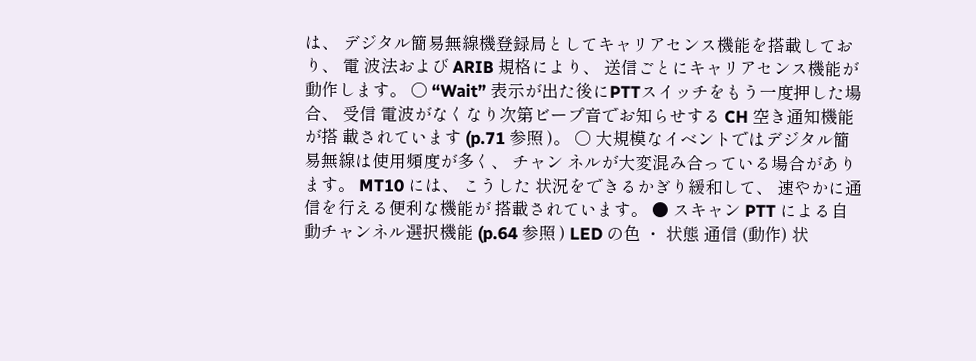は、 デジタル簡易無線機登録局としてキャリアセンス機能を搭載しており、 電 波法および ARIB 規格により、 送信ごとにキャリアセンス機能が動作します。 ○ “Wait” 表示が出た後にPTTスイッチをもう一度押した場合、 受信 電波がなくなり次第ビープ音でお知らせする CH 空き通知機能が搭 載されています (p.71 参照 )。 ○ 大規模なイベントではデジタル簡易無線は使用頻度が多く、 チャン ネルが大変混み合っている場合があります。 MT10 には、 こうした 状況をできるかぎり緩和して、 速やかに通信を行える便利な機能が 搭載されています。 ● スキャン PTT による自動チャンネル選択機能 (p.64 参照 ) LED の色 ・ 状態 通信 (動作) 状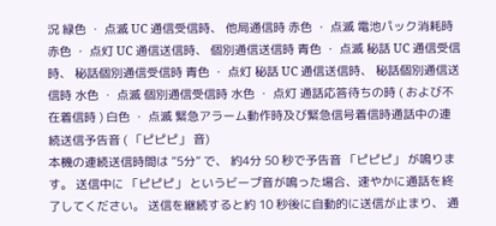況 緑色 ・ 点滅 UC 通信受信時、 他局通信時 赤色 ・ 点滅 電池パック消耗時 赤色 ・ 点灯 UC 通信送信時、 個別通信送信時 青色 ・ 点滅 秘話 UC 通信受信時、 秘話個別通信受信時 青色 ・ 点灯 秘話 UC 通信送信時、 秘話個別通信送信時 水色 ・ 点滅 個別通信受信時 水色 ・ 点灯 通話応答待ちの時 ( および不在着信時 ) 白色 ・ 点滅 緊急アラーム動作時及び緊急信号着信時通話中の連続送信予告音 ( 「ピピピ」 音)
本機の連続送信時間は “5分” で、 約4分 50 秒で予告音 「ピピピ」 が鳴ります。 送信中に 「ピピピ」 というビープ音が鳴った場合、速やかに通話を終了してください。 送信を継続すると約 10 秒後に自動的に送信が止まり、 通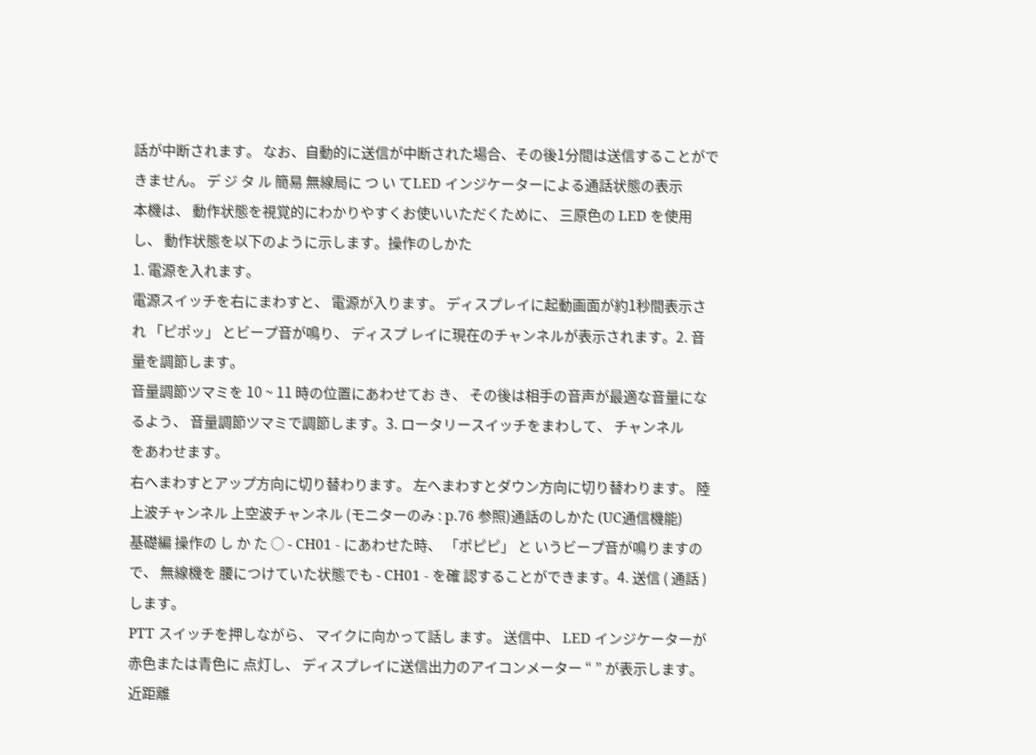話が中断されます。 なお、自動的に送信が中断された場合、その後1分間は送信することができません。 デ ジ タ ル 簡易 無線局に つ い てLED インジケーターによる通話状態の表示
本機は、 動作状態を視覚的にわかりやすくお使いいただくために、 三原色の LED を使用し、 動作状態を以下のように示します。操作のしかた
1. 電源を入れます。
電源スイッチを右にまわすと、 電源が入ります。 ディスプレイに起動画面が約1秒間表示さ れ 「ピポッ」 とビープ音が鳴り、 ディスプ レイに現在のチャンネルが表示されます。2. 音量を調節します。
音量調節ツマミを 10 ~ 11 時の位置にあわせてお き、 その後は相手の音声が最適な音量になるよう、 音量調節ツマミで調節します。3. ロータリースイッチをまわして、 チャンネル
をあわせます。
右へまわすとアップ方向に切り替わります。 左へまわすとダウン方向に切り替わります。 陸上波チャンネル 上空波チャンネル (モニターのみ : p.76 参照)通話のしかた (UC通信機能)
基礎編 操作の し か た ○ - CH01 - にあわせた時、 「ポピピ」 と いうビープ音が鳴りますので、 無線機を 腰につけていた状態でも - CH01 - を確 認することができます。4. 送信 ( 通話 ) します。
PTT スイッチを押しながら、 マイクに向かって話し ます。 送信中、 LED インジケーターが赤色または青色に 点灯し、 ディスプレイに送信出力のアイコンメーター “ ” が表示します。 近距離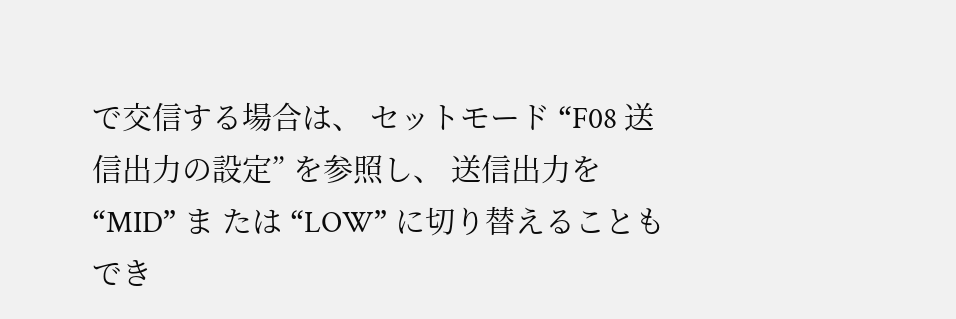で交信する場合は、 セットモード “F08 送 信出力の設定” を参照し、 送信出力を “MID” ま たは “LOW” に切り替えることもでき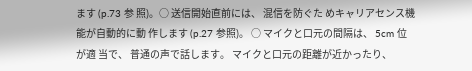ます (p.73 参 照)。○ 送信開始直前には、 混信を防ぐた めキャリアセンス機能が自動的に動 作します (p.27 参照)。 ○ マイクと口元の間隔は、 5cm 位が適 当で、 普通の声で話します。 マイクと口元の距離が近かったり、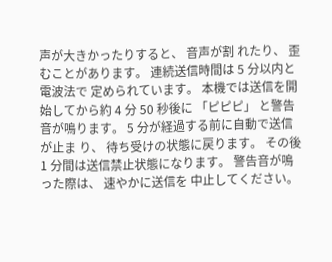声が大きかったりすると、 音声が割 れたり、 歪むことがあります。 連続送信時間は 5 分以内と電波法で 定められています。 本機では送信を開始してから約 4 分 50 秒後に 「ピピピ」 と警告音が鳴ります。 5 分が経過する前に自動で送信が止ま り、 待ち受けの状態に戻ります。 その後 1 分間は送信禁止状態になります。 警告音が鳴った際は、 速やかに送信を 中止してください。